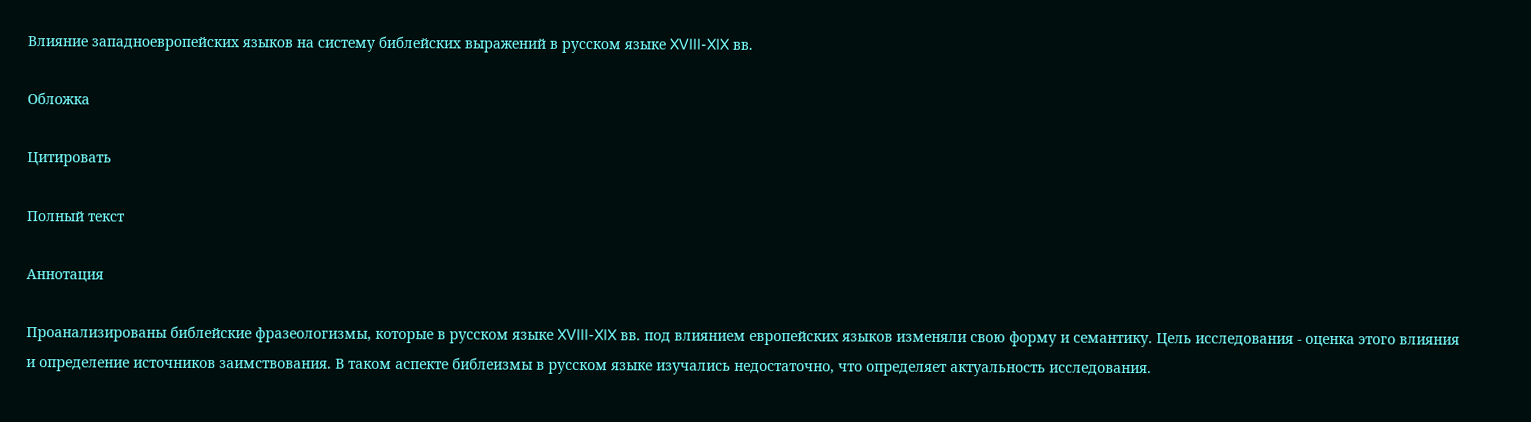Влияние западноевропейских языков на систему библейских выражений в русском языке XVIII-XIX вв.

Обложка

Цитировать

Полный текст

Аннотация

Проанализированы библейские фразеологизмы, которые в русском языке XVIII-XIX вв. под влиянием европейских языков изменяли свою форму и семантику. Цель исследования - оценка этого влияния и определение источников заимствования. В таком аспекте библеизмы в русском языке изучались недостаточно, что определяет актуальность исследования.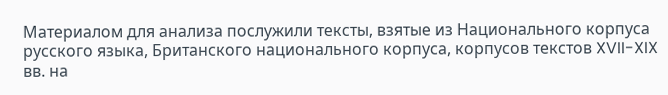Материалом для анализа послужили тексты, взятые из Национального корпуса русского языка, Британского национального корпуса, корпусов текстов XVII-XIX вв. на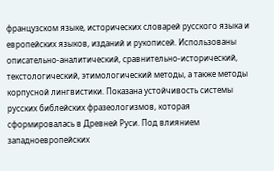французском языке, исторических словарей русского языка и европейских языков, изданий и рукописей. Использованы описательно-аналитический, сравнительно-исторический, текстологический, этимологический методы, а также методы корпусной лингвистики. Показана устойчивость системы русских библейских фразеологизмов, которая сформировалась в Древней Руси. Под влиянием западноевропейских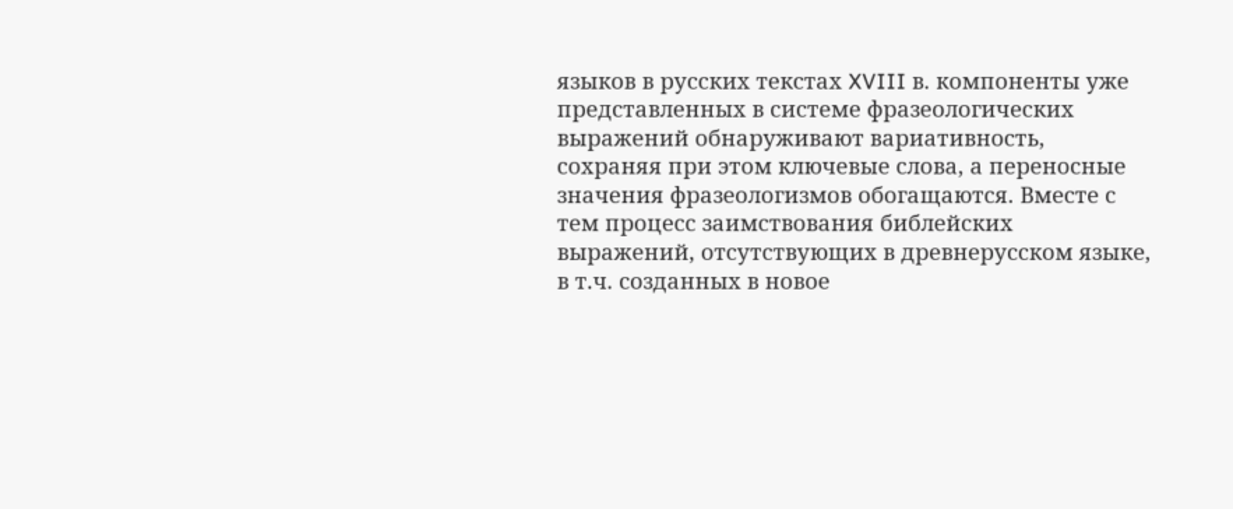языков в русских текстах XVIII в. компоненты уже представленных в системе фразеологических выражений обнаруживают вариативность, сохраняя при этом ключевые слова, а переносные значения фразеологизмов обогащаются. Вместе с тем процесс заимствования библейских выражений, отсутствующих в древнерусском языке, в т.ч. созданных в новое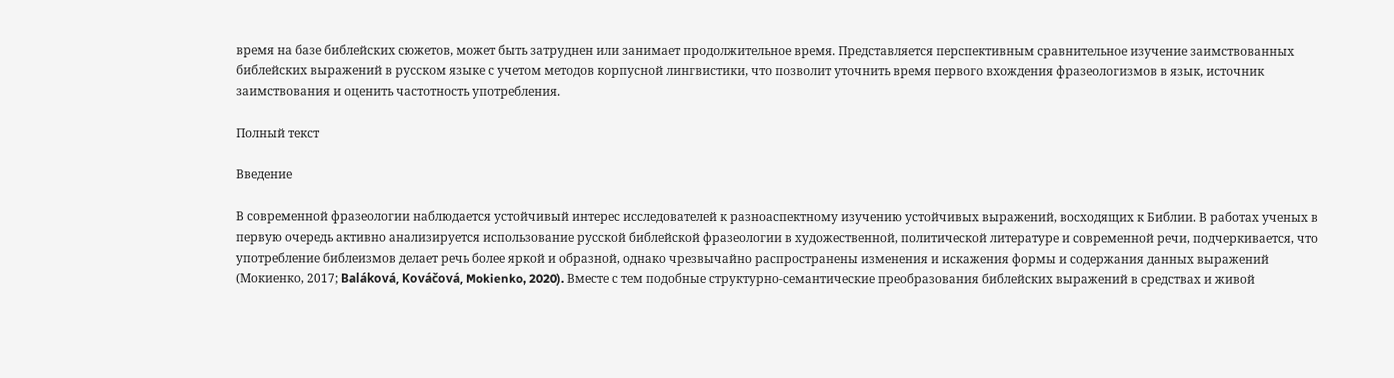время на базе библейских сюжетов, может быть затруднен или занимает продолжительное время. Представляется перспективным сравнительное изучение заимствованных библейских выражений в русском языке с учетом методов корпусной лингвистики, что позволит уточнить время первого вхождения фразеологизмов в язык, источник заимствования и оценить частотность употребления.

Полный текст

Введение

В современной фразеологии наблюдается устойчивый интерес исследователей к разноаспектному изучению устойчивых выражений, восходящих к Библии. В работах ученых в первую очередь активно анализируется использование русской библейской фразеологии в художественной, политической литературе и современной речи, подчеркивается, что употребление библеизмов делает речь более яркой и образной, однако чрезвычайно распространены изменения и искажения формы и содержания данных выражений (Мокиенко, 2017; Baláková, Kováčová, Mokienko, 2020). Вместе с тем подобные структурно-семантические преобразования библейских выражений в средствах и живой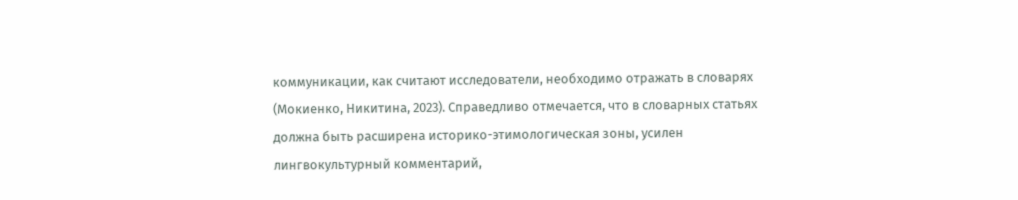коммуникации, как считают исследователи, необходимо отражать в словарях (Мокиенко, Никитина, 2023). Справедливо отмечается, что в словарных статьях должна быть расширена историко-этимологическая зоны, усилен лингвокультурный комментарий,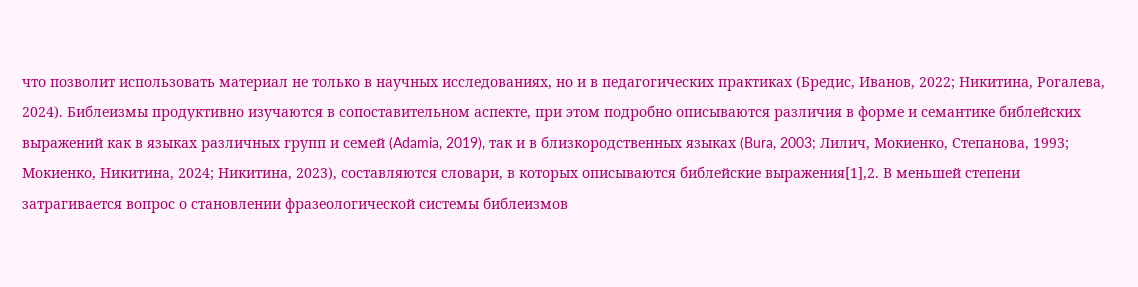что позволит использовать материал не только в научных исследованиях, но и в педагогических практиках (Бредис, Иванов, 2022; Никитина, Рогалева, 2024). Библеизмы продуктивно изучаются в сопоставительном аспекте, при этом подробно описываются различия в форме и семантике библейских выражений как в языках различных групп и семей (Adamia, 2019), так и в близкородственных языках (Bura, 2003; Лилич, Мокиенко, Степанова, 1993; Мокиенко, Никитина, 2024; Никитина, 2023), составляются словари, в которых описываются библейские выражения[1],2. В меньшей степени затрагивается вопрос о становлении фразеологической системы библеизмов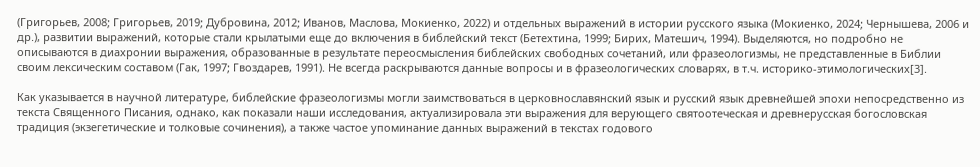(Григорьев, 2008; Григорьев, 2019; Дубровина, 2012; Иванов, Маслова, Мокиенко, 2022) и отдельных выражений в истории русского языка (Мокиенко, 2024; Чернышева, 2006 и др.), развитии выражений, которые стали крылатыми еще до включения в библейский текст (Бетехтина, 1999; Бирих, Матешич, 1994). Выделяются, но подробно не описываются в диахронии выражения, образованные в результате переосмысления библейских свободных сочетаний, или фразеологизмы, не представленные в Библии своим лексическим составом (Гак, 1997; Гвоздарев, 1991). Не всегда раскрываются данные вопросы и в фразеологических словарях, в т.ч. историко-этимологических[3].

Как указывается в научной литературе, библейские фразеологизмы могли заимствоваться в церковнославянский язык и русский язык древнейшей эпохи непосредственно из текста Священного Писания, однако, как показали наши исследования, актуализировала эти выражения для верующего святоотеческая и древнерусская богословская традиция (экзегетические и толковые сочинения), а также частое упоминание данных выражений в текстах годового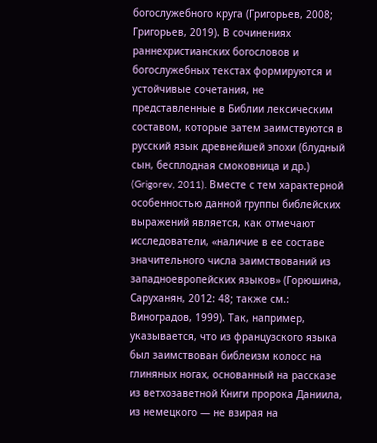богослужебного круга (Григорьев, 2008; Григорьев, 2019). В сочинениях раннехристианских богословов и богослужебных текстах формируются и устойчивые сочетания, не представленные в Библии лексическим составом, которые затем заимствуются в русский язык древнейшей эпохи (блудный сын, бесплодная смоковница и др.) (Grigorev, 2011). Вместе с тем характерной особенностью данной группы библейских выражений является, как отмечают исследователи, «наличие в ее составе значительного числа заимствований из западноевропейских языков» (Горюшина, Саруханян, 2012: 48; также см.: Виноградов, 1999). Так, например, указывается, что из французского языка был заимствован библеизм колосс на глиняных ногах, основанный на рассказе из ветхозаветной Книги пророка Даниила, из немецкого — не взирая на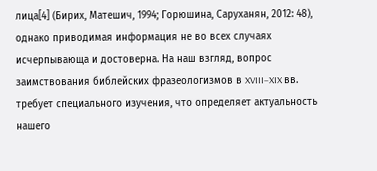лица[4] (Бирих, Матешич, 1994; Горюшина, Саруханян, 2012: 48), однако приводимая информация не во всех случаях исчерпывающа и достоверна. На наш взгляд, вопрос заимствования библейских фразеологизмов в XVIII–XIX вв. требует специального изучения, что определяет актуальность нашего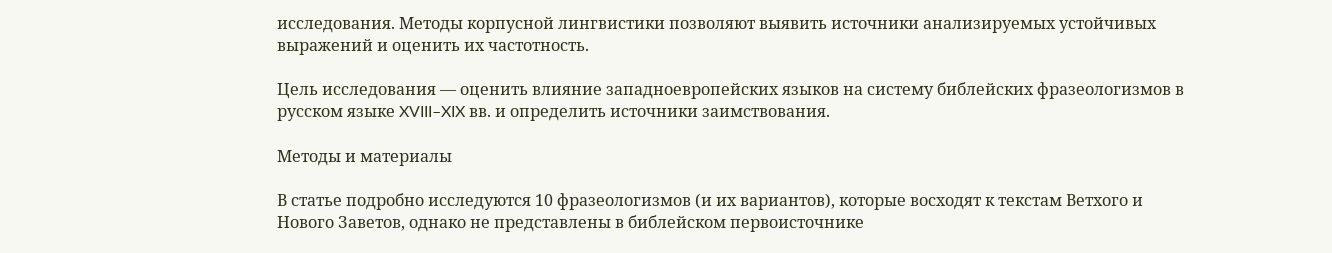исследования. Методы корпусной лингвистики позволяют выявить источники анализируемых устойчивых выражений и оценить их частотность.

Цель исследования — оценить влияние западноевропейских языков на систему библейских фразеологизмов в русском языке XVIII–XIX вв. и определить источники заимствования.

Методы и материалы

В статье подробно исследуются 10 фразеологизмов (и их вариантов), которые восходят к текстам Ветхого и Нового Заветов, однако не представлены в библейском первоисточнике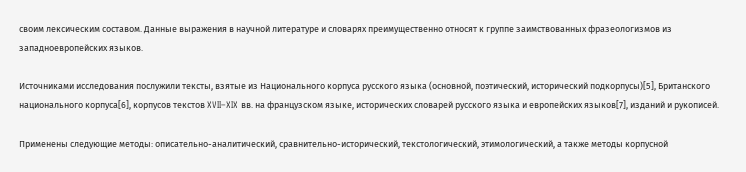своим лексическим составом. Данные выражения в научной литературе и словарях преимущественно относят к группе заимствованных фразеологизмов из западноевропейских языков.

Источниками исследования послужили тексты, взятые из Национального корпуса русского языка (основной, поэтический, исторический подкорпусы)[5], Британского национального корпуса[6], корпусов текстов XVII–XIX вв. на французском языке, исторических словарей русского языка и европейских языков[7], изданий и рукописей.

Применены следующие методы: описательно-аналитический, сравнительно-исторический, текстологический, этимологический, а также методы корпусной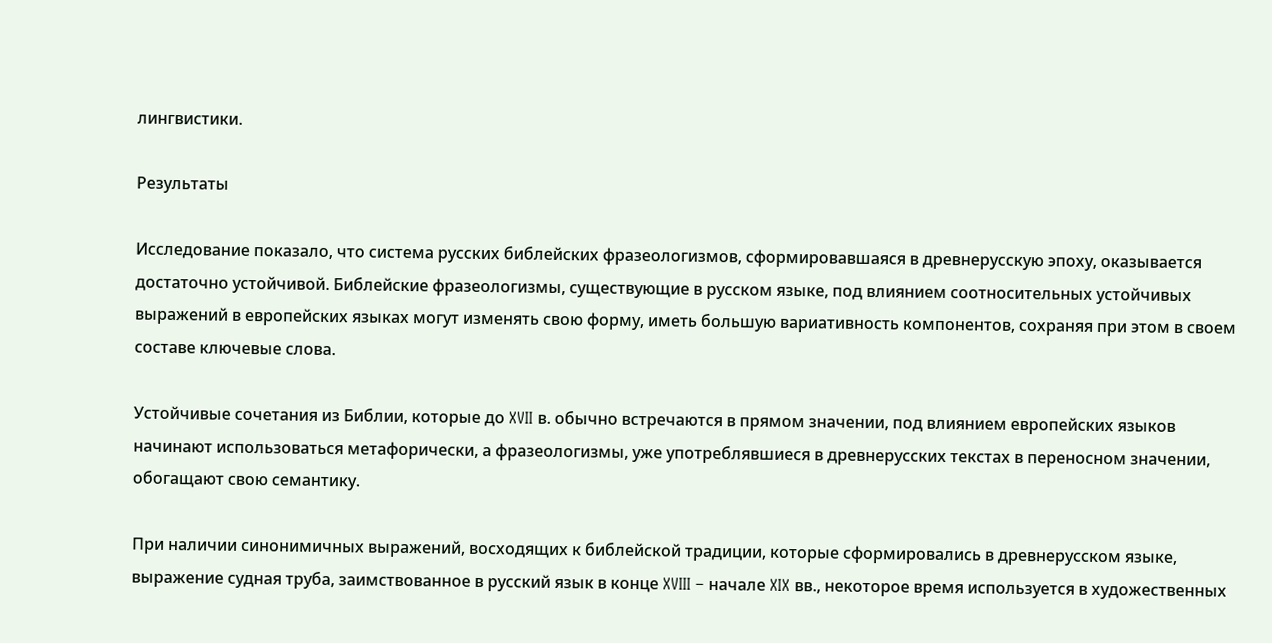лингвистики.

Результаты

Исследование показало, что система русских библейских фразеологизмов, сформировавшаяся в древнерусскую эпоху, оказывается достаточно устойчивой. Библейские фразеологизмы, существующие в русском языке, под влиянием соотносительных устойчивых выражений в европейских языках могут изменять свою форму, иметь большую вариативность компонентов, сохраняя при этом в своем составе ключевые слова.

Устойчивые сочетания из Библии, которые до XVII в. обычно встречаются в прямом значении, под влиянием европейских языков начинают использоваться метафорически, а фразеологизмы, уже употреблявшиеся в древнерусских текстах в переносном значении, обогащают свою семантику.

При наличии синонимичных выражений, восходящих к библейской традиции, которые сформировались в древнерусском языке, выражение судная труба, заимствованное в русский язык в конце XVIII – начале XIX вв., некоторое время используется в художественных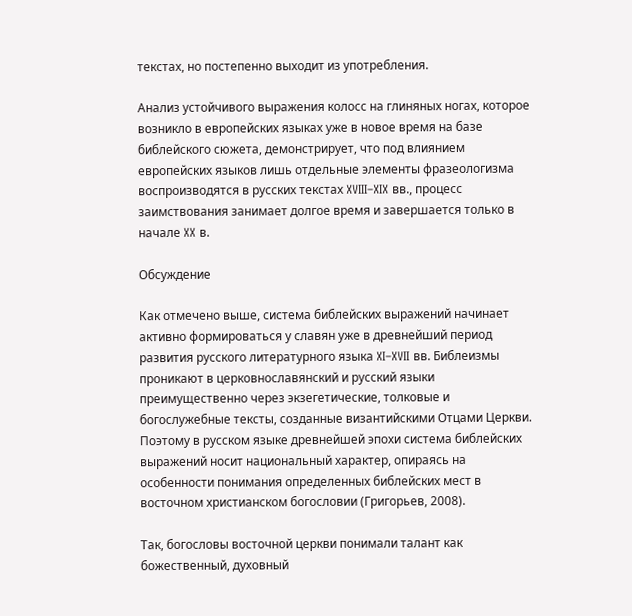текстах, но постепенно выходит из употребления.

Анализ устойчивого выражения колосс на глиняных ногах, которое возникло в европейских языках уже в новое время на базе библейского сюжета, демонстрирует, что под влиянием европейских языков лишь отдельные элементы фразеологизма воспроизводятся в русских текстах XVIII–XIX вв., процесс заимствования занимает долгое время и завершается только в начале XX в.

Обсуждение

Как отмечено выше, система библейских выражений начинает активно формироваться у славян уже в древнейший период развития русского литературного языка XI–XVII вв. Библеизмы проникают в церковнославянский и русский языки преимущественно через экзегетические, толковые и богослужебные тексты, созданные византийскими Отцами Церкви. Поэтому в русском языке древнейшей эпохи система библейских выражений носит национальный характер, опираясь на особенности понимания определенных библейских мест в восточном христианском богословии (Григорьев, 2008).

Так, богословы восточной церкви понимали талант как божественный, духовный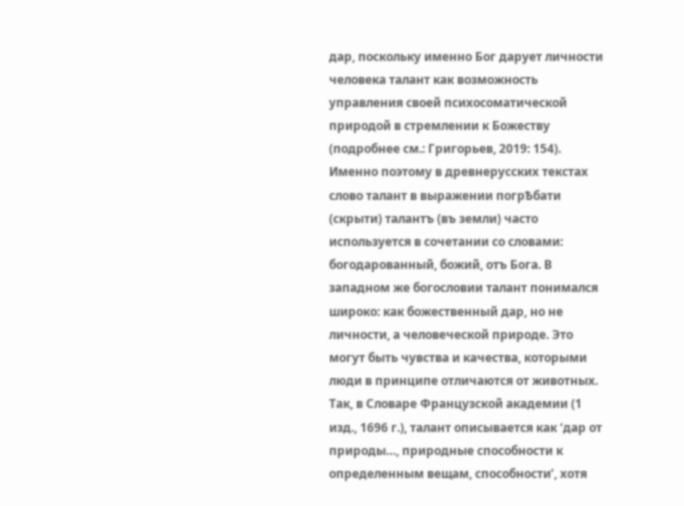дар, поскольку именно Бог дарует личности человека талант как возможность управления своей психосоматической природой в стремлении к Божеству (подробнее см.: Григорьев, 2019: 154). Именно поэтому в древнерусских текстах слово талант в выражении погрѢбати (скрыти) талантъ (въ земли) часто используется в сочетании со словами: богодарованный, божий, отъ Бога. В западном же богословии талант понимался широко: как божественный дар, но не личности, а человеческой природе. Это могут быть чувства и качества, которыми люди в принципе отличаются от животных. Так, в Словаре Французской академии (1 изд., 1696 г.), талант описывается как ‘дар от природы…, природные способности к определенным вещам, способности’, хотя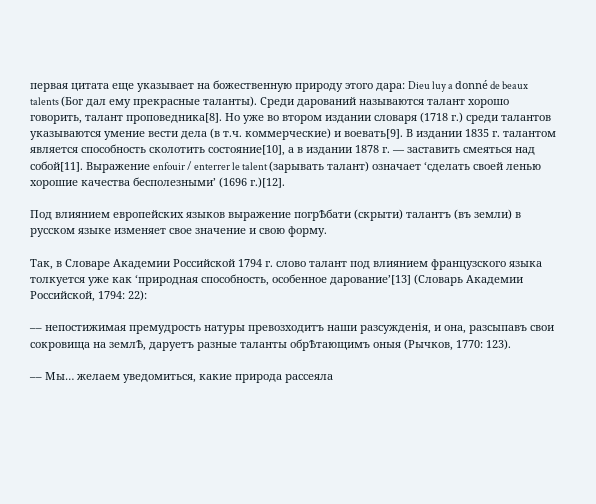первая цитата еще указывает на божественную природу этого дара: Dieu luy a donné de beaux talents (Бог дал ему прекрасные таланты). Среди дарований называются талант хорошо говорить, талант проповедника[8]. Но уже во втором издании словаря (1718 г.) среди талантов указываются умение вести дела (в т.ч. коммерческие) и воевать[9]. В издании 1835 г. талантом является способность сколотить состояние[10], а в издании 1878 г. — заставить смеяться над собой[11]. Выражение enfouir / enterrer le talent (зарывать талант) означает ‘сделать своей ленью хорошие качества бесполезными’ (1696 г.)[12].

Под влиянием европейских языков выражение погрѢбати (скрыти) талантъ (въ земли) в русском языке изменяет свое значение и свою форму.

Так, в Словаре Академии Российской 1794 г. слово талант под влиянием французского языка толкуется уже как ‘природная способность, особенное дарование’[13] (Словарь Академии Российской, 1794: 22):

–– непостижимая премудрость натуры превозходитъ наши разсужденiя, и она, разсыпавъ свои сокровища на землѢ, даруетъ разные таланты обрѢтающимъ оныя (Рычков, 1770: 123).

–– Мы… желаем уведомиться, какие природа рассеяла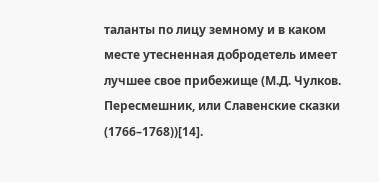таланты по лицу земному и в каком месте утесненная добродетель имеет лучшее свое прибежище (М.Д. Чулков. Пересмешник, или Славенские сказки (1766–1768))[14].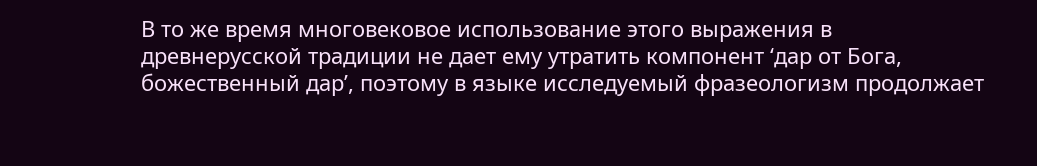В то же время многовековое использование этого выражения в древнерусской традиции не дает ему утратить компонент ‘дар от Бога, божественный дар’, поэтому в языке исследуемый фразеологизм продолжает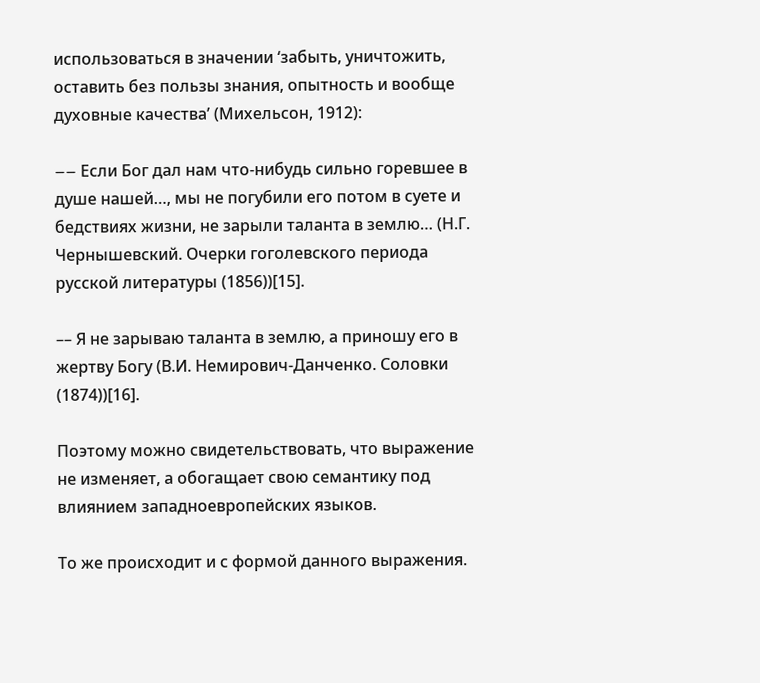использоваться в значении ‘забыть, уничтожить, оставить без пользы знания, опытность и вообще духовные качества’ (Михельсон, 1912):

–– Eсли Бог дал нам что-нибудь сильно горевшее в душе нашей…, мы не погубили его потом в суете и бедствиях жизни, не зарыли таланта в землю… (Н.Г. Чернышевский. Очерки гоголевского периода русской литературы (1856))[15].

–– Я не зарываю таланта в землю, а приношу его в жертву Богу (В.И. Немирович-Данченко. Соловки (1874))[16].

Поэтому можно свидетельствовать, что выражение не изменяет, а обогащает свою семантику под влиянием западноевропейских языков.

То же происходит и с формой данного выражения.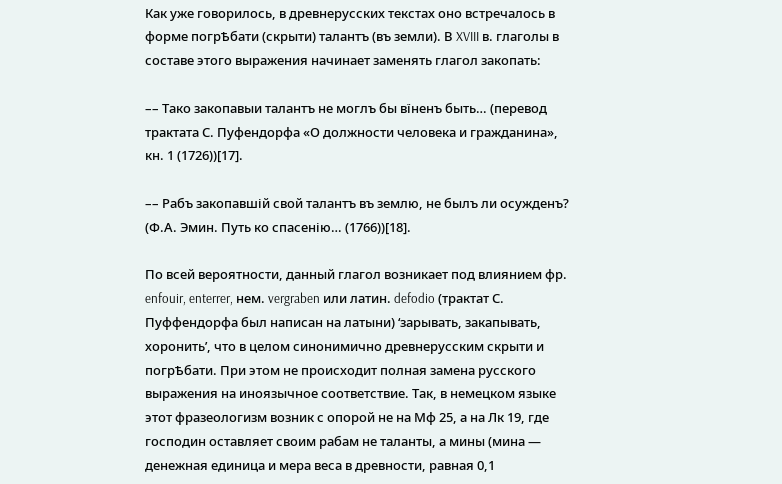Как уже говорилось, в древнерусских текстах оно встречалось в форме погрѢбати (скрыти) талантъ (въ земли). В XVIII в. глаголы в составе этого выражения начинает заменять глагол закопать:

–– Тако закопавыи талантъ не моглъ бы вїненъ быть… (перевод трактата С. Пуфендорфа «О должности человека и гражданина», кн. 1 (1726))[17].

–– Рабъ закопавшій свой талантъ въ землю, не былъ ли осужденъ? (Ф.А. Эмин. Путь ко спасенію… (1766))[18].

По всей вероятности, данный глагол возникает под влиянием фр. enfouir, enterrer, нем. vergraben или латин. defodio (трактат С. Пуффендорфа был написан на латыни) ‘зарывать, закапывать, хоронить’, что в целом синонимично древнерусским скрыти и погрѢбати. При этом не происходит полная замена русского выражения на иноязычное соответствие. Так, в немецком языке этот фразеологизм возник с опорой не на Мф 25, а на Лк 19, где господин оставляет своим рабам не таланты, а мины (мина — денежная единица и мера веса в древности, равная 0,1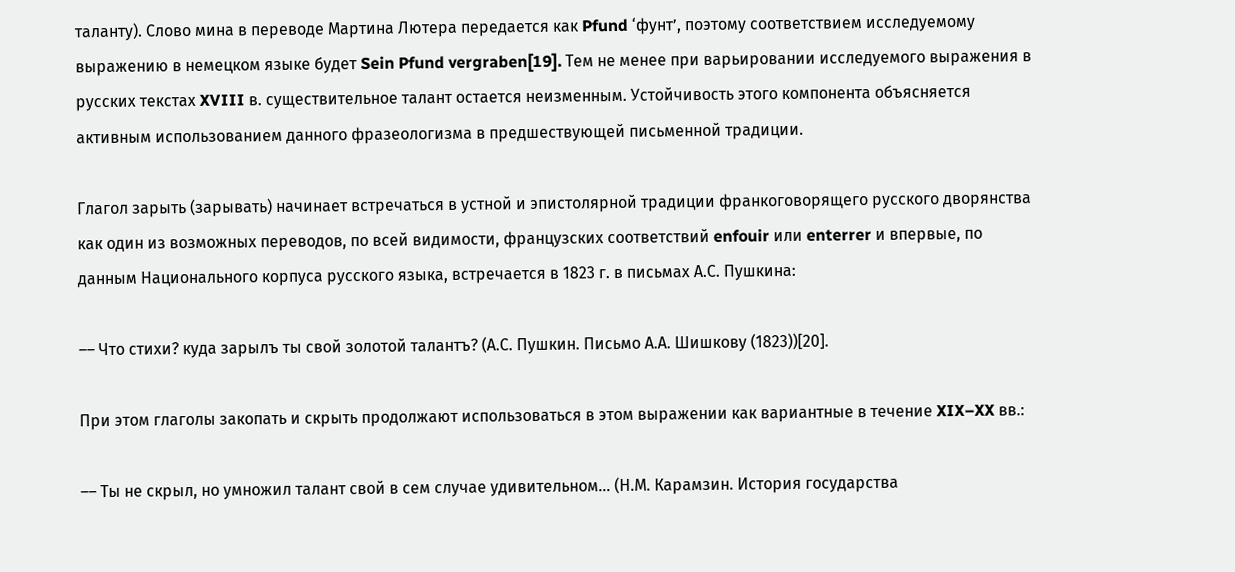таланту). Слово мина в переводе Мартина Лютера передается как Pfund ‘фунт’, поэтому соответствием исследуемому выражению в немецком языке будет Sein Pfund vergraben[19]. Тем не менее при варьировании исследуемого выражения в русских текстах XVIII в. существительное талант остается неизменным. Устойчивость этого компонента объясняется активным использованием данного фразеологизма в предшествующей письменной традиции.

Глагол зарыть (зарывать) начинает встречаться в устной и эпистолярной традиции франкоговорящего русского дворянства как один из возможных переводов, по всей видимости, французских соответствий enfouir или enterrer и впервые, по данным Национального корпуса русского языка, встречается в 1823 г. в письмах А.С. Пушкина:

–– Что стихи? куда зарылъ ты свой золотой талантъ? (А.С. Пушкин. Письмо А.А. Шишкову (1823))[20].

При этом глаголы закопать и скрыть продолжают использоваться в этом выражении как вариантные в течение XIX–XX вв.:

–– Ты не скрыл, но умножил талант свой в сем случае удивительном… (Н.М. Карамзин. История государства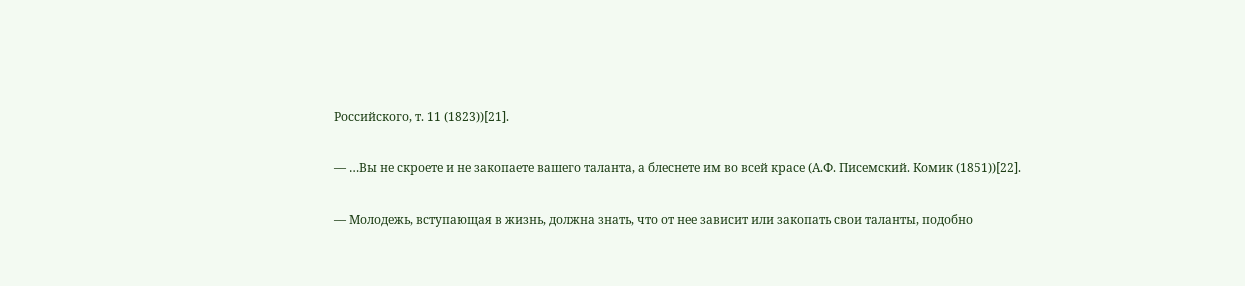Российского, т. 11 (1823))[21].

–– …Вы не скроете и не закопаете вашего таланта, а блеснете им во всей красе (А.Ф. Писемский. Комик (1851))[22].

–– Молодежь, вступающая в жизнь, должна знать, что от нее зависит или закопать свои таланты, подобно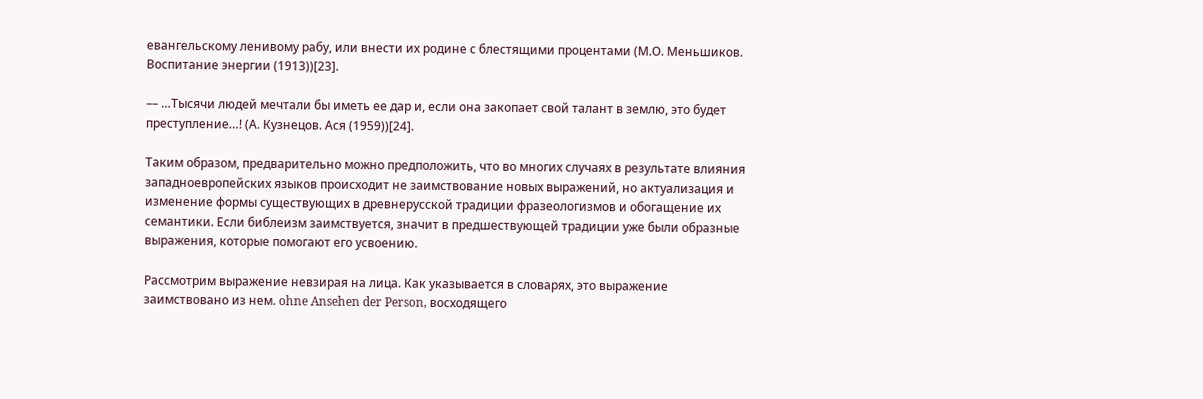евангельскому ленивому рабу, или внести их родине с блестящими процентами (М.О. Меньшиков. Воспитание энергии (1913))[23].

–– …Тысячи людей мечтали бы иметь ее дар и, если она закопает свой талант в землю, это будет преступление…! (А. Кузнецов. Ася (1959))[24].

Таким образом, предварительно можно предположить, что во многих случаях в результате влияния западноевропейских языков происходит не заимствование новых выражений, но актуализация и изменение формы существующих в древнерусской традиции фразеологизмов и обогащение их семантики. Если библеизм заимствуется, значит в предшествующей традиции уже были образные выражения, которые помогают его усвоению.

Рассмотрим выражение невзирая на лица. Как указывается в словарях, это выражение заимствовано из нем. ohne Ansehen der Person, восходящего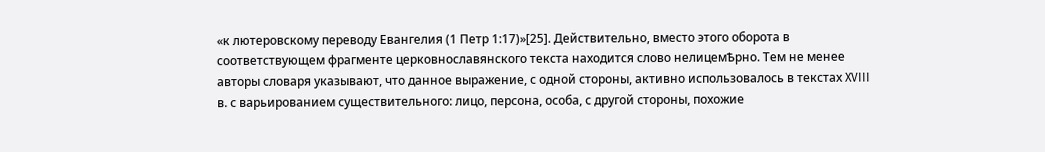«к лютеровскому переводу Евангелия (1 Петр 1:17)»[25]. Действительно, вместо этого оборота в соответствующем фрагменте церковнославянского текста находится слово нелицемѢрно. Тем не менее авторы словаря указывают, что данное выражение, с одной стороны, активно использовалось в текстах XVIII в. с варьированием существительного: лицо, персона, особа, с другой стороны, похожие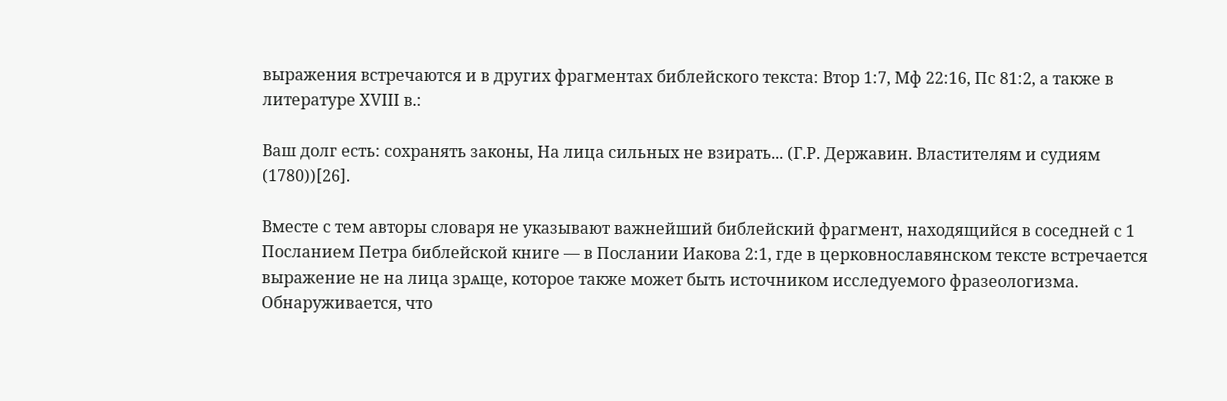выражения встречаются и в других фрагментах библейского текста: Втор 1:7, Мф 22:16, Пс 81:2, а также в литературе XVIII в.:

Ваш долг есть: сохранять законы, На лица сильных не взирать... (Г.Р. Державин. Властителям и судиям (1780))[26].

Вместе с тем авторы словаря не указывают важнейший библейский фрагмент, находящийся в соседней с 1 Посланием Петра библейской книге — в Послании Иакова 2:1, где в церковнославянском тексте встречается выражение не на лица зрѧще, которое также может быть источником исследуемого фразеологизма. Обнаруживается, что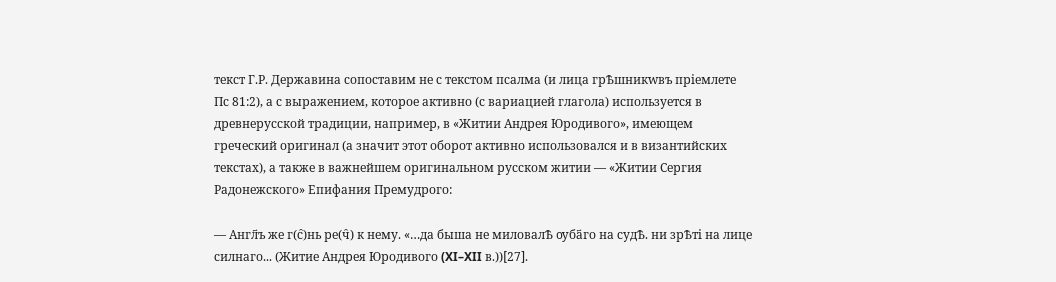текст Г.Р. Державина сопоставим не с текстом псалма (и лица грѢшникwвъ прiемлете Пс 81:2), а с выражением, которое активно (с вариацией глагола) используется в древнерусской традиции, например, в «Житии Андрея Юродивого», имеющем греческий оригинал (а значит этот оборот активно использовался и в византийских текстах), а также в важнейшем оригинальном русском житии — «Житии Сергия Радонежского» Епифания Премудрого:

–– Англ҃ъ же г(с̑)нь ре(ч̑) к нему. «…да быша не миловалѢ ѹба҃го на судѢ. ни зрѢтi на лице силнаго... (Житие Андрея Юродивого (XI–XII в.))[27].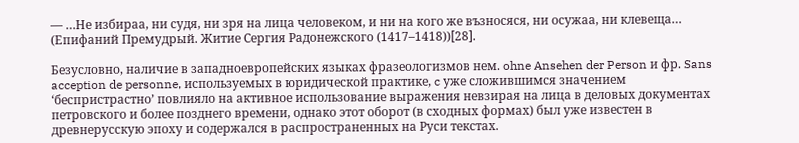–– …Не избираа, ни судя, ни зря на лица человеком, и ни на кого же възносяся, ни осужаа, ни клевеща… (Епифаний Премудрый. Житие Сергия Радонежского (1417–1418))[28].

Безусловно, наличие в западноевропейских языках фразеологизмов нем. ohne Ansehen der Person и фр. Sans acception de personne, используемых в юридической практике, c уже сложившимся значением ‘беспристрастно’ повлияло на активное использование выражения невзирая на лица в деловых документах петровского и более позднего времени, однако этот оборот (в сходных формах) был уже известен в древнерусскую эпоху и содержался в распространенных на Руси текстах.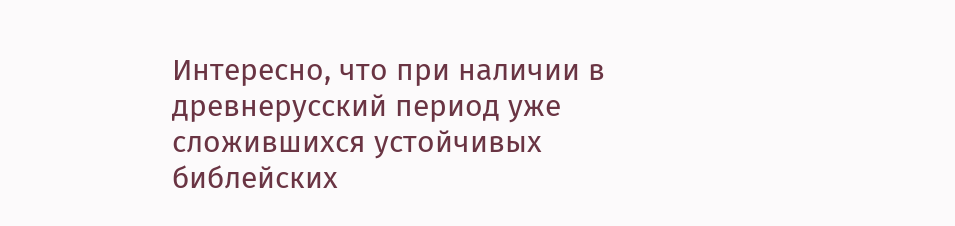Интересно, что при наличии в древнерусский период уже сложившихся устойчивых библейских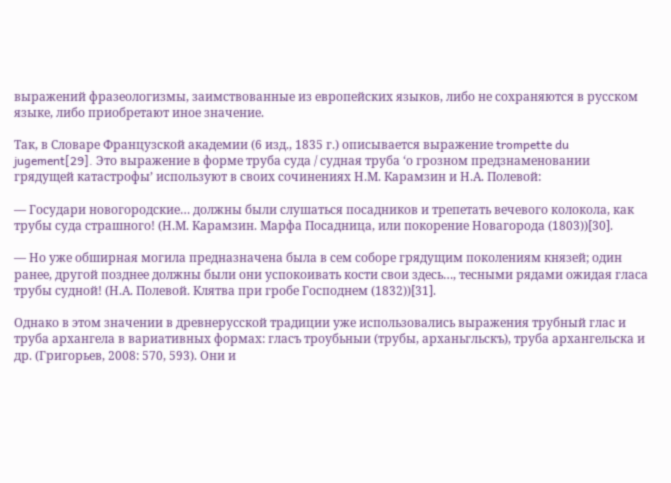выражений фразеологизмы, заимствованные из европейских языков, либо не сохраняются в русском языке, либо приобретают иное значение.

Так, в Словаре Французской академии (6 изд., 1835 г.) описывается выражение trompette du jugement[29]. Это выражение в форме труба суда / судная труба ‘о грозном предзнаменовании грядущей катастрофы’ используют в своих сочинениях Н.М. Карамзин и Н.А. Полевой:

–– Государи новогородские… должны были слушаться посадников и трепетать вечевого колокола, как трубы суда страшного! (Н.М. Карамзин. Марфа Посадница, или покорение Новагорода (1803))[30].

–– Но уже обширная могила предназначена была в сем соборе грядущим поколениям князей; один ранее, другой позднее должны были они успокоивать кости свои здесь…, тесными рядами ожидая гласа трубы судной! (Н.А. Полевой. Клятва при гробе Господнем (1832))[31].

Однако в этом значении в древнерусской традиции уже использовались выражения трубный глас и труба архангела в вариативных формах: гласъ троубьныи (трубы, арханьгльскъ), труба архангельска и др. (Григорьев, 2008: 570, 593). Они и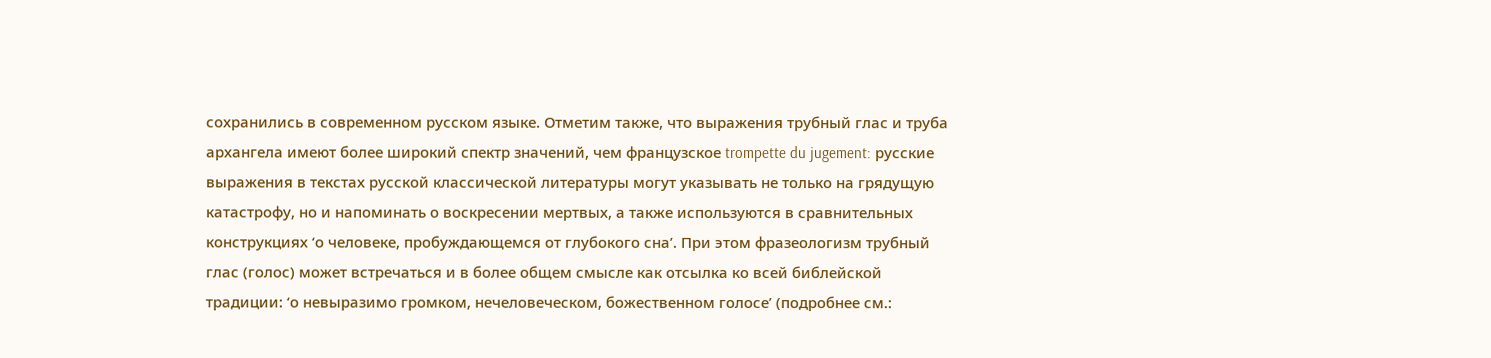сохранились в современном русском языке. Отметим также, что выражения трубный глас и труба архангела имеют более широкий спектр значений, чем французское trompette du jugement: русские выражения в текстах русской классической литературы могут указывать не только на грядущую катастрофу, но и напоминать о воскресении мертвых, а также используются в сравнительных конструкциях ‘о человеке, пробуждающемся от глубокого сна’. При этом фразеологизм трубный глас (голос) может встречаться и в более общем смысле как отсылка ко всей библейской традиции: ‘о невыразимо громком, нечеловеческом, божественном голосе’ (подробнее см.: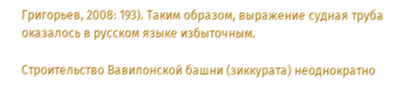Григорьев, 2008: 193). Таким образом, выражение судная труба оказалось в русском языке избыточным.

Строительство Вавилонской башни (зиккурата) неоднократно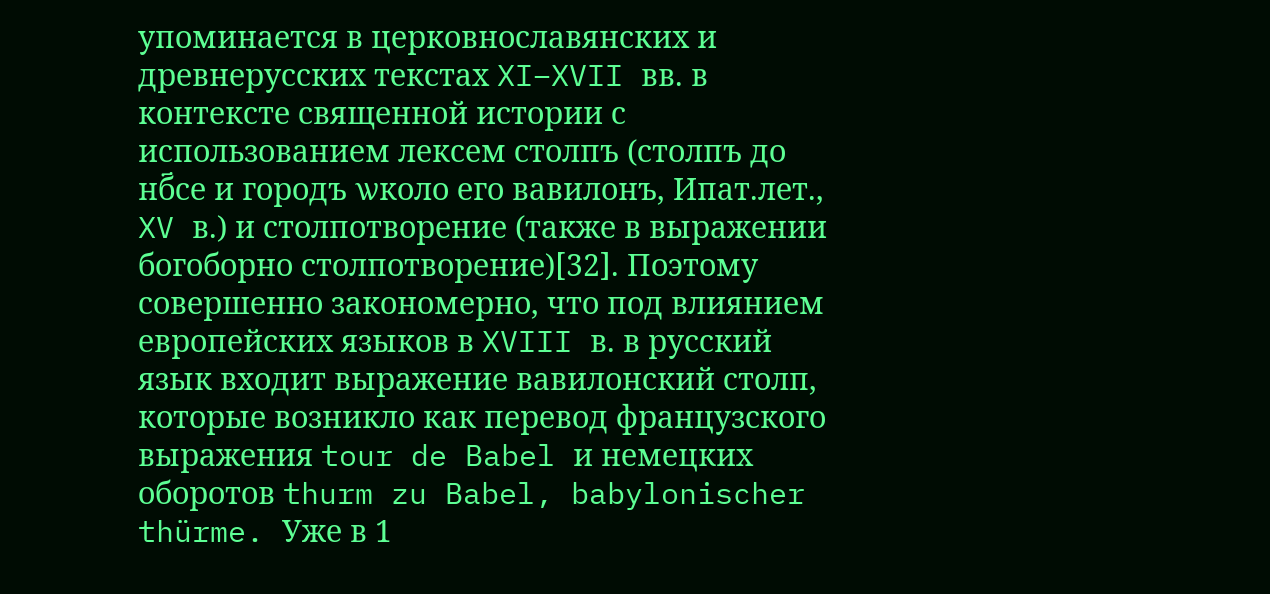упоминается в церковнославянских и древнерусских текстах XI–XVII вв. в контексте священной истории с использованием лексем столпъ (столпъ до нб҃се и городъ ѡколо его вавилонъ, Ипат.лет., XV в.) и столпотворение (также в выражении богоборно столпотворение)[32]. Поэтому совершенно закономерно, что под влиянием европейских языков в XVIII в. в русский язык входит выражение вавилонский столп, которые возникло как перевод французского выражения tour de Babel и немецких оборотов thurm zu Babel, babylonischer thürme. Уже в 1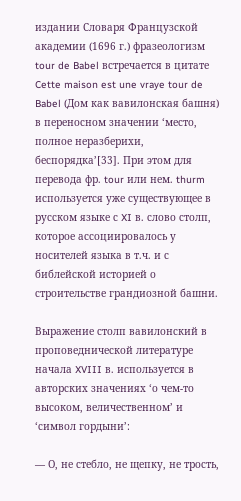издании Словаря Французской академии (1696 г.) фразеологизм tour de Babel встречается в цитате Cette maison est une vraye tour de Babel (Дом как вавилонская башня) в переносном значении ‘место, полное неразберихи, беспорядка’[33]. При этом для перевода фр. tour или нем. thurm используется уже существующее в русском языке с XI в. слово столп, которое ассоциировалось у носителей языка в т.ч. и с библейской историей о строительстве грандиозной башни.

Выражение столп вавилонский в проповеднической литературе начала XVIII в. используется в авторских значениях ‘о чем-то высоком, величественном’ и ‘символ гордыни’:

–– О, не стебло, не щепку, не трость,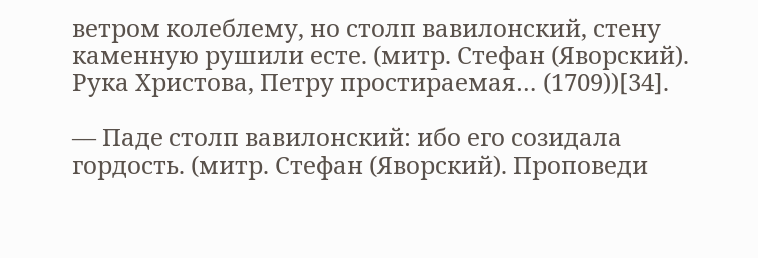ветром колеблему, но столп вавилонский, стену каменную рушили есте. (митр. Стефан (Яворский). Рука Христова, Петру простираемая… (1709))[34].

–– Паде столп вавилонский: ибо его созидала гордость. (митр. Стефан (Яворский). Проповеди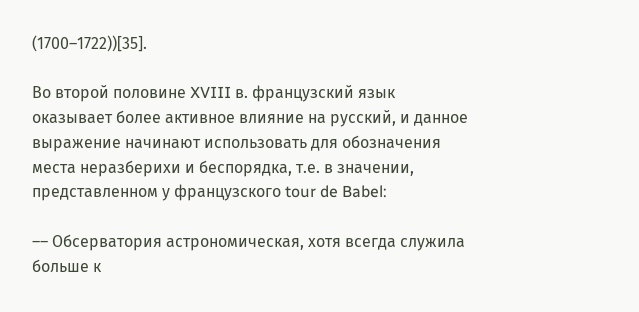(1700–1722))[35].

Во второй половине XVIII в. французский язык оказывает более активное влияние на русский, и данное выражение начинают использовать для обозначения места неразберихи и беспорядка, т.е. в значении, представленном у французского tour de Babel:

–– Обсерватория астрономическая, хотя всегда служила больше к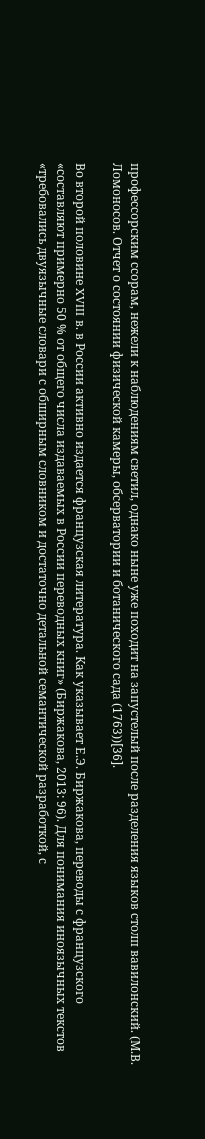профессорским ссорам, нежели к наблюдениям светил, однако ныне уже походит на запустелый после разделения языков столп вавилонский. (М.В. Ломоносов. Отчет о состоянии физической камеры, обсерватории и ботанического сада (1763))[36].

Во второй половине XVIII в. в России активно издается французская литература. Как указывает Е.Э. Биржакова, переводы с французского «составляют примерно 50 % от общего числа издаваемых в России переводных книг» (Биржакова, 2013: 96). Для понимания иноязычных текстов «требовались двуязычные словари с обширным словником и достаточно детальной семантической разработкой, с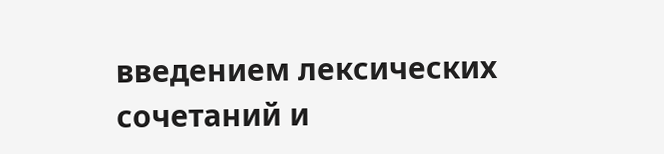введением лексических сочетаний и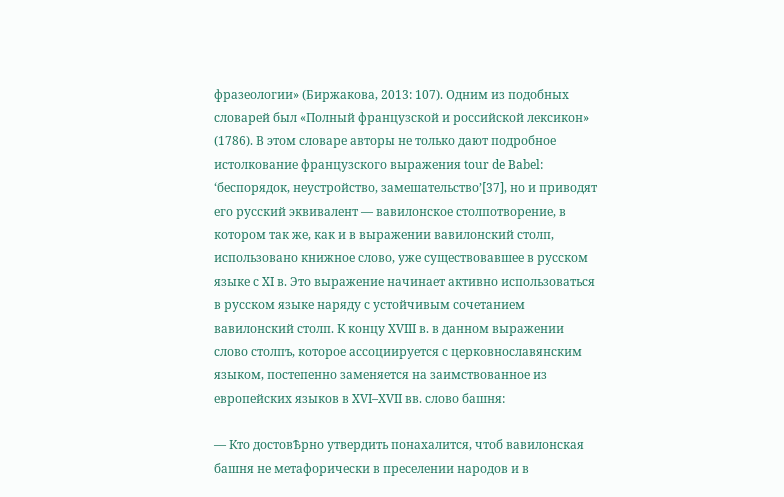фразеологии» (Биржакова, 2013: 107). Одним из подобных словарей был «Полный французской и российской лексикон» (1786). В этом словаре авторы не только дают подробное истолкование французского выражения tour de Babel: ‘беспорядок, неустройство, замешательство’[37], но и приводят его русский эквивалент — вавилонское столпотворение, в котором так же, как и в выражении вавилонский столп, использовано книжное слово, уже существовавшее в русском языке с XI в. Это выражение начинает активно использоваться в русском языке наряду с устойчивым сочетанием вавилонский столп. К концу XVIII в. в данном выражении слово столпъ, которое ассоциируется с церковнославянским языком, постепенно заменяется на заимствованное из европейских языков в XVI–XVII вв. слово башня:

–– Кто достовѢрно утвердить понахалится, чтоб вавилонская башня не метафорически в преселении народов и в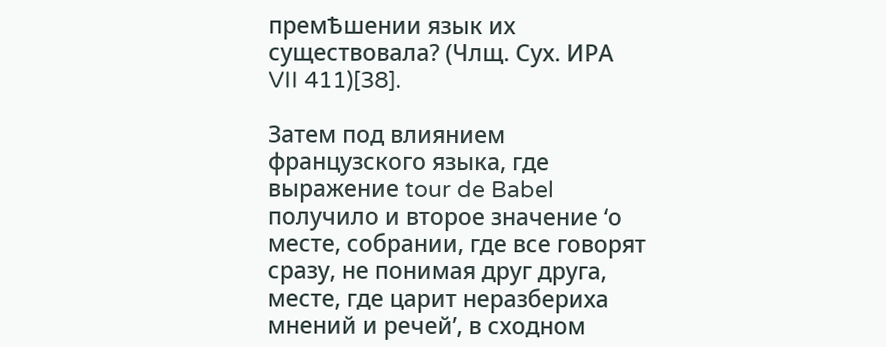премѢшении язык их существовала? (Члщ. Сух. ИРА VII 411)[38].

Затем под влиянием французского языка, где выражение tour de Babel получило и второе значение ‘о месте, собрании, где все говорят сразу, не понимая друг друга, месте, где царит неразбериха мнений и речей’, в сходном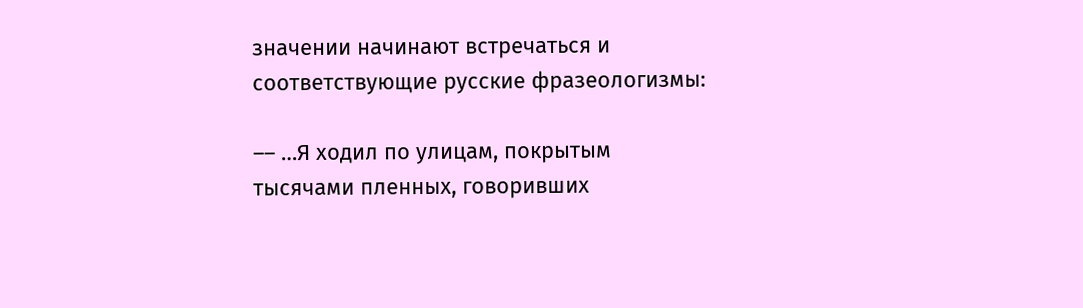значении начинают встречаться и соответствующие русские фразеологизмы:

–– …Я ходил по улицам, покрытым тысячами пленных, говоривших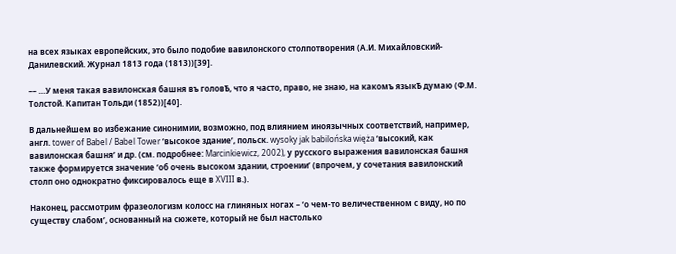на всех языках европейских, это было подобие вавилонского столпотворения (А.И. Михайловский-Данилевский. Журнал 1813 года (1813))[39].

–– …У меня такая вавилонская башня въ головѢ, что я часто, право, не знаю, на какомъ языкѢ думаю (Ф.М. Толстой. Капитан Тольди (1852))[40].

В дальнейшем во избежание синонимии, возможно, под влиянием иноязычных соответствий, например, англ. tower of Babel / Babel Tower ‘высокое здание’, польск. wysoky jak babilońska więża ‘высокий, как вавилонская башня’ и др. (см. подробнее: Marcinkiewicz, 2002), у русского выражения вавилонская башня также формируется значение ‘об очень высоком здании, строении’ (впрочем, у сочетания вавилонский столп оно однократно фиксировалось еще в XVIII в.).

Наконец, рассмотрим фразеологизм колосс на глиняных ногах – ‘о чем-то величественном с виду, но по существу слабом’, основанный на сюжете, который не был настолько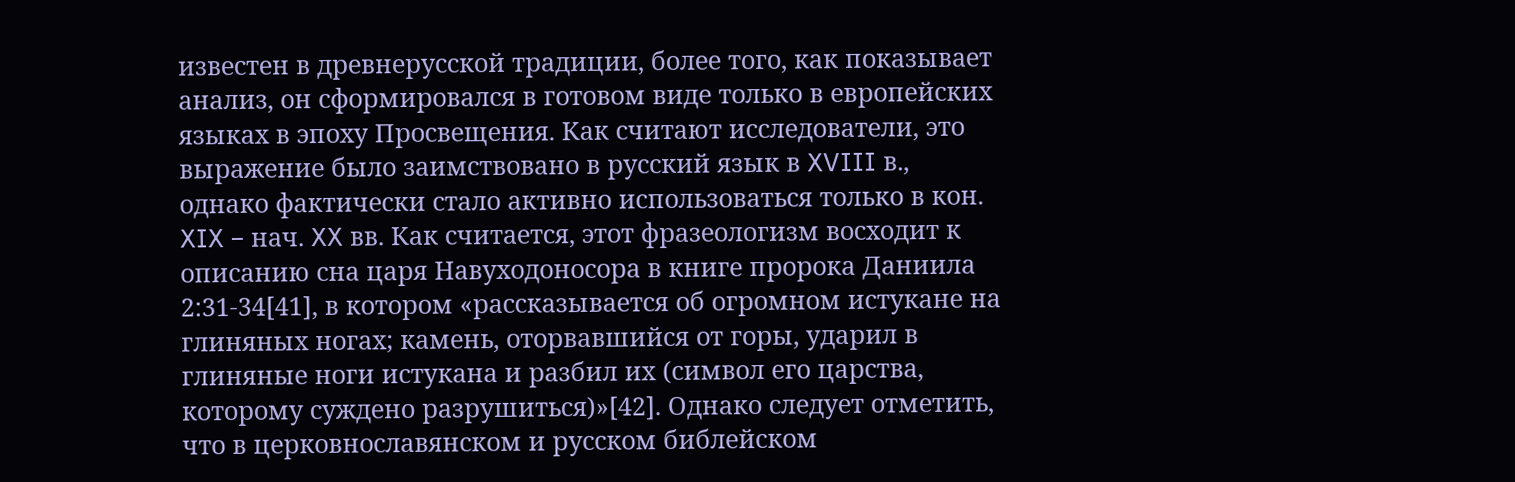известен в древнерусской традиции, более того, как показывает анализ, он сформировался в готовом виде только в европейских языках в эпоху Просвещения. Как считают исследователи, это выражение было заимствовано в русский язык в XVIII в., однако фактически стало активно использоваться только в кон. XIX – нач. XX вв. Как считается, этот фразеологизм восходит к описанию сна царя Навуходоносора в книге пророка Даниила 2:31-34[41], в котором «рассказывается об огромном истукане на глиняных ногах; камень, оторвавшийся от горы, ударил в глиняные ноги истукана и разбил их (символ его царства, которому суждено разрушиться)»[42]. Однако следует отметить, что в церковнославянском и русском библейском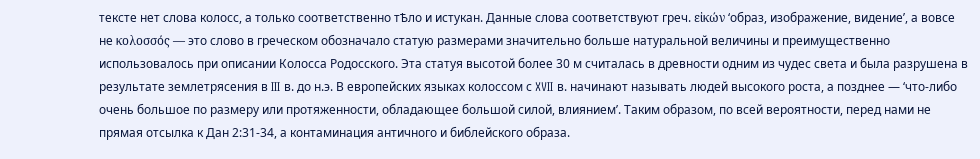тексте нет слова колосс, а только соответственно тѢло и истукан. Данные слова соответствуют греч. εἰκών ‘образ, изображение, видение’, а вовсе не κολοσσός — это слово в греческом обозначало статую размерами значительно больше натуральной величины и преимущественно использовалось при описании Колосса Родосского. Эта статуя высотой более 30 м считалась в древности одним из чудес света и была разрушена в результате землетрясения в III в. до н.э. В европейских языках колоссом с XVII в. начинают называть людей высокого роста, а позднее — ‘что-либо очень большое по размеру или протяженности, обладающее большой силой, влиянием’. Таким образом, по всей вероятности, перед нами не прямая отсылка к Дан 2:31-34, а контаминация античного и библейского образа.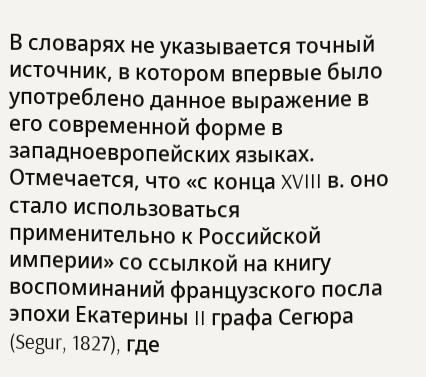В словарях не указывается точный источник, в котором впервые было употреблено данное выражение в его современной форме в западноевропейских языках. Отмечается, что «с конца XVIII в. оно стало использоваться применительно к Российской империи» со ссылкой на книгу воспоминаний французского посла эпохи Екатерины II графа Сегюра (Segur, 1827), где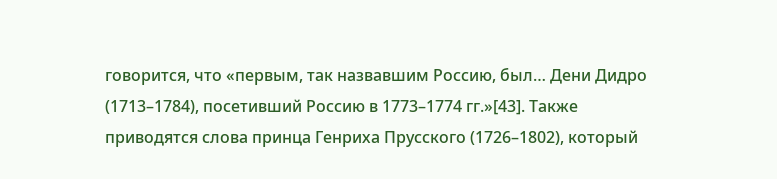говорится, что «первым, так назвавшим Россию, был… Дени Дидро (1713–1784), посетивший Россию в 1773–1774 гг.»[43]. Также приводятся слова принца Генриха Прусского (1726–1802), который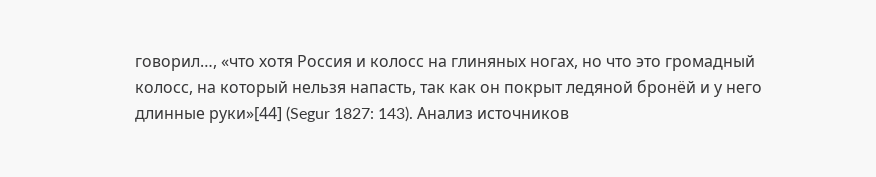говорил…, «что хотя Россия и колосс на глиняных ногах, но что это громадный колосс, на который нельзя напасть, так как он покрыт ледяной бронёй и у него длинные руки»[44] (Segur 1827: 143). Анализ источников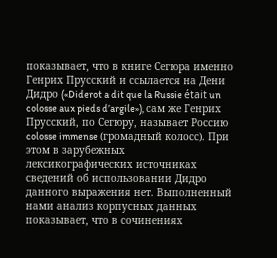показывает, что в книге Сегюра именно Генрих Прусский и ссылается на Дени Дидро («Diderot a dit que la Russie était un colosse aux pieds d’argile»), сам же Генрих Прусский, по Сегюру, называет Россию colosse immense (громадный колосс). При этом в зарубежных лексикографических источниках сведений об использовании Дидро данного выражения нет. Выполненный нами анализ корпусных данных показывает, что в сочинениях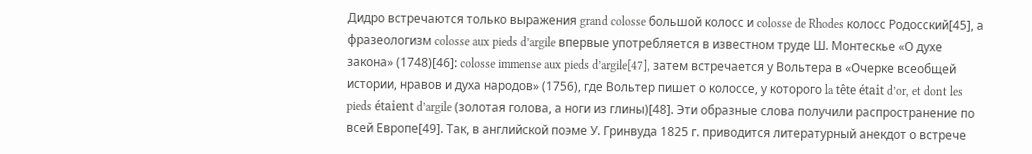Дидро встречаются только выражения grand colosse большой колосс и colosse de Rhodes колосс Родосский[45], а фразеологизм colosse aux pieds d’argile впервые употребляется в известном труде Ш. Монтескье «О духе закона» (1748)[46]: colosse immense aux pieds d’argile[47], затем встречается у Вольтера в «Очерке всеобщей истории, нравов и духа народов» (1756), где Вольтер пишет о колоссе, у которого la tête était d’or, et dont les pieds étaient d’argile (золотая голова, а ноги из глины)[48]. Эти образные слова получили распространение по всей Европе[49]. Так, в английской поэме У. Гринвуда 1825 г. приводится литературный анекдот о встрече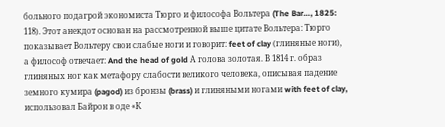больного подагрой экономиста Тюрго и философа Вольтера (The Bar…, 1825: 118). Этот анекдот основан на рассмотренной выше цитате Вольтера: Тюрго показывает Вольтеру свои слабые ноги и говорит: feet of clay (глиняные ноги), а философ отвечает: And the head of gold А голова золотая. В 1814 г. образ глиняных ног как метафору слабости великого человека, описывая падение земного кумира (pagod) из бронзы (brass) и глиняными ногами with feet of clay, использовал Байрон в оде «К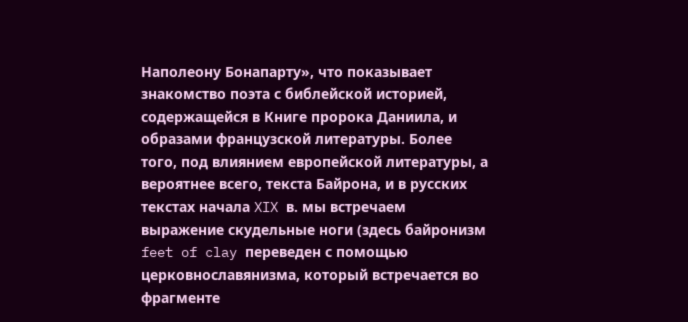Наполеону Бонапарту», что показывает знакомство поэта с библейской историей, содержащейся в Книге пророка Даниила, и образами французской литературы. Более того, под влиянием европейской литературы, а вероятнее всего, текста Байрона, и в русских текстах начала XIX в. мы встречаем выражение скудельные ноги (здесь байронизм feet of clay переведен с помощью церковнославянизма, который встречается во фрагменте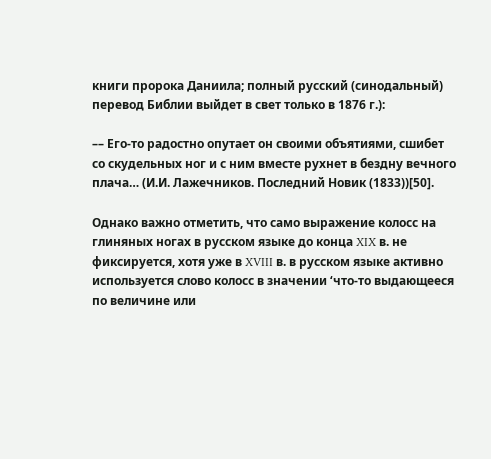книги пророка Даниила; полный русский (синодальный) перевод Библии выйдет в свет только в 1876 г.):

–– Его-то радостно опутает он своими объятиями, сшибет со скудельных ног и с ним вместе рухнет в бездну вечного плача… (И.И. Лажечников. Последний Новик (1833))[50].

Однако важно отметить, что само выражение колосс на глиняных ногах в русском языке до конца XIX в. не фиксируется, хотя уже в XVIII в. в русском языке активно используется слово колосс в значении ‘что-то выдающееся по величине или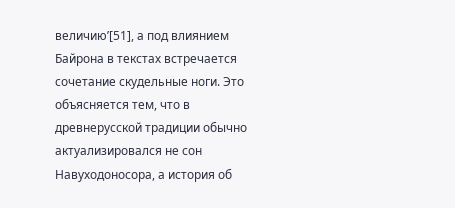величию’[51], а под влиянием Байрона в текстах встречается сочетание скудельные ноги. Это объясняется тем, что в древнерусской традиции обычно актуализировался не сон Навуходоносора, а история об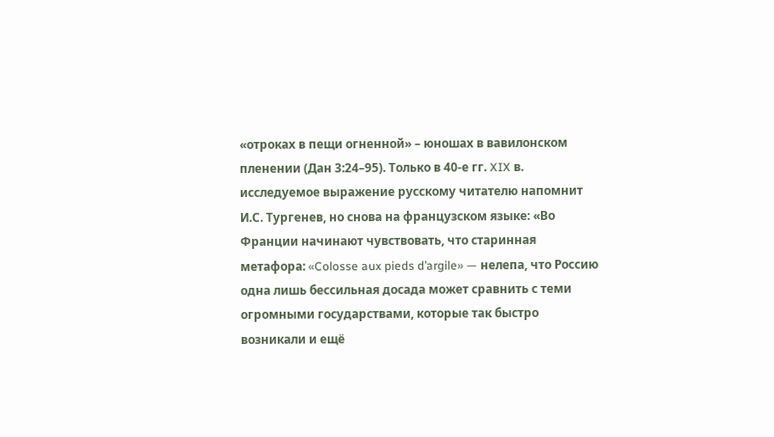«отроках в пещи огненной» – юношах в вавилонском пленении (Дан 3:24–95). Только в 40-е гг. XIX в. исследуемое выражение русскому читателю напомнит И.С. Тургенев, но снова на французском языке: «Во Франции начинают чувствовать, что старинная метафора: «Colosse aux pieds d’argile» — нелепа, что Россию одна лишь бессильная досада может сравнить с теми огромными государствами, которые так быстро возникали и ещё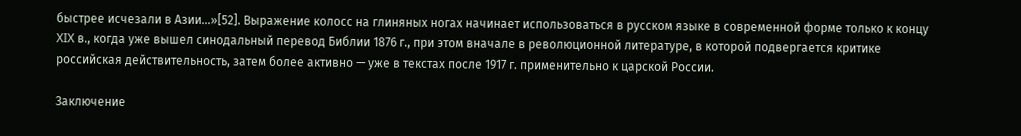быстрее исчезали в Азии…»[52]. Выражение колосс на глиняных ногах начинает использоваться в русском языке в современной форме только к концу XIX в., когда уже вышел синодальный перевод Библии 1876 г., при этом вначале в революционной литературе, в которой подвергается критике российская действительность, затем более активно — уже в текстах после 1917 г. применительно к царской России.

Заключение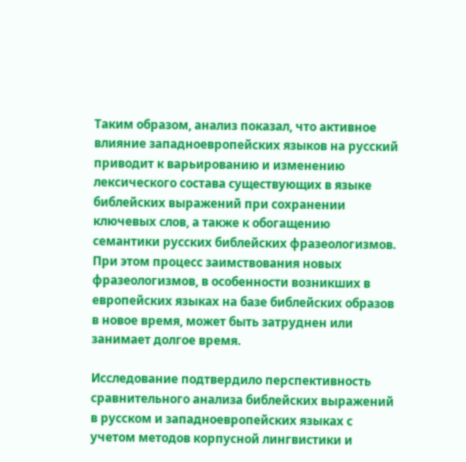Таким образом, анализ показал, что активное влияние западноевропейских языков на русский приводит к варьированию и изменению лексического состава существующих в языке библейских выражений при сохранении ключевых слов, а также к обогащению семантики русских библейских фразеологизмов. При этом процесс заимствования новых фразеологизмов, в особенности возникших в европейских языках на базе библейских образов в новое время, может быть затруднен или занимает долгое время.

Исследование подтвердило перспективность сравнительного анализа библейских выражений в русском и западноевропейских языках с учетом методов корпусной лингвистики и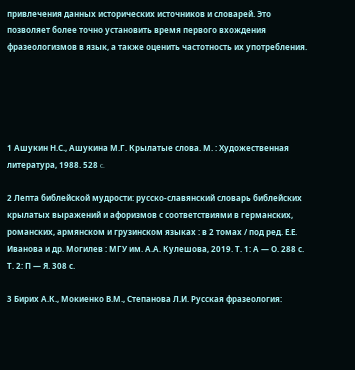привлечения данных исторических источников и словарей. Это позволяет более точно установить время первого вхождения фразеологизмов в язык, а также оценить частотность их употребления.





1 Ашукин Н.С., Ашукина М.Г. Крылатые слова. М. : Художественная литература, 1988. 528 c.

2 Лепта библейской мудрости: русско-славянский словарь библейских крылатых выражений и афоризмов с соответствиями в германских, романских, армянском и грузинском языках : в 2 томах / под ред. Е.Е. Иванова и др. Могилев : МГУ им. А.А. Кулешова, 2019. Т. 1: А — О. 288 с. Т. 2: П — Я. 308 с.

3 Бирих А.К., Мокиенко В.М., Степанова Л.И. Русская фразеология: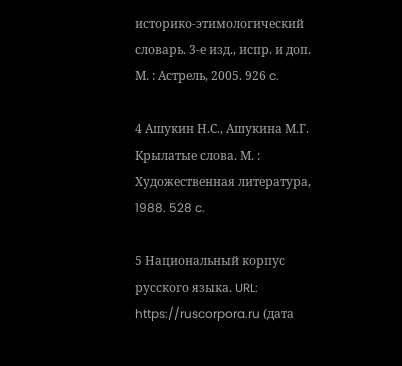историко-этимологический словарь. 3-е изд., испр. и доп. М. : Астрель, 2005. 926 c.

4 Ашукин Н.С., Ашукина М.Г. Крылатые слова. М. : Художественная литература, 1988. 528 c.

5 Национальный корпус русского языка. URL: https://ruscorpora.ru (дата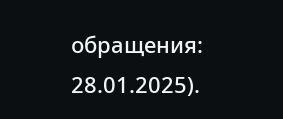oбращения: 28.01.2025).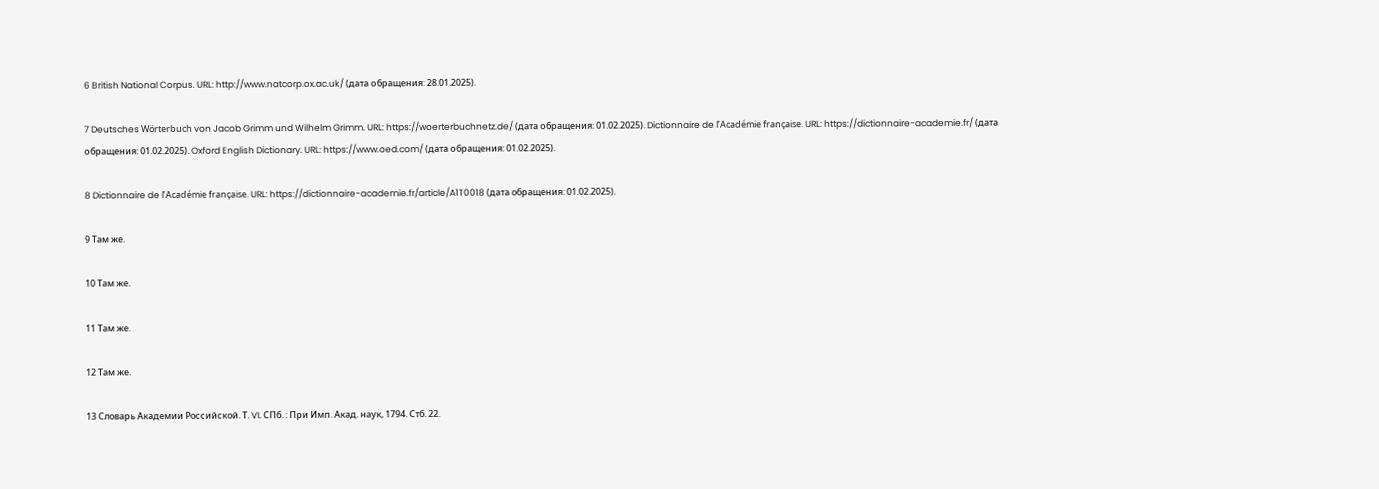6 British National Corpus. URL: http://www.natcorp.ox.ac.uk/ (дата oбращения: 28.01.2025).

7 Deutsches Wörterbuch von Jacob Grimm und Wilhelm Grimm. URL: https://woerterbuchnetz.de/ (дата oбращения: 01.02.2025). Dictionnaire de l’Académie française. URL: https://dictionnaire-academie.fr/ (дата oбращения: 01.02.2025). Oxford English Dictionary. URL: https://www.oed.com/ (дата oбращения: 01.02.2025).

8 Dictionnaire de l’Académie française. URL: https://dictionnaire-academie.fr/article/A1T0018 (дата обращения: 01.02.2025).

9 Там же.

10 Там же.

11 Там же.

12 Там же.

13 Словарь Академии Российской. Т. VI. СПб. : При Имп. Акад. наук, 1794. Стб. 22.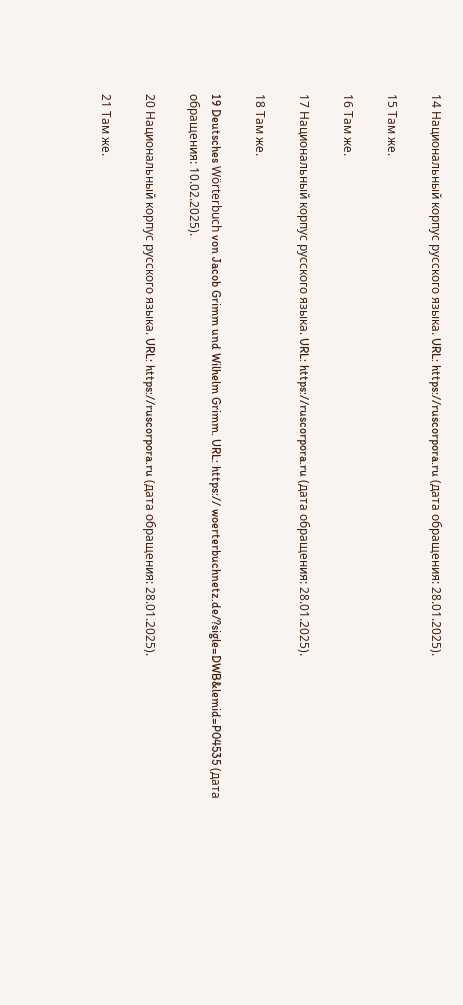14 Национальный корпус русского языка. URL: https://ruscorpora.ru (дата обращения: 28.01.2025).

15 Там же.

16 Там же.

17 Национальный корпус русского языка. URL: https://ruscorpora.ru (дата обращения: 28.01.2025).

18 Там же.

19 Deutsches Wörterbuch von Jacob Grimm und Wilhelm Grimm. URL: https:// woerterbuchnetz.de/?sigle=DWB&lemid=P04535 (дата обращения: 10.02.2025).

20 Национальный корпус русского языка. URL: https://ruscorpora.ru (дата обращения: 28.01.2025).

21 Там же.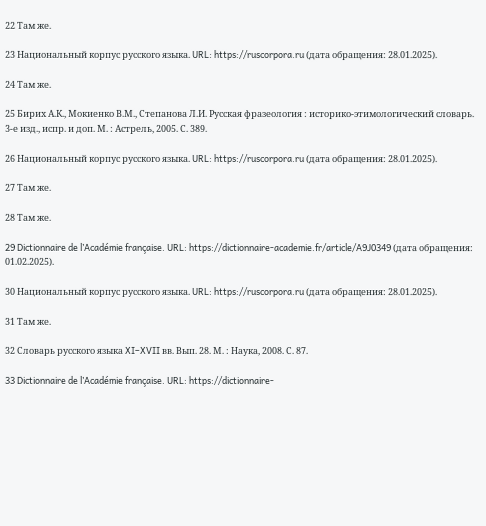22 Там же.

23 Национальный корпус русского языка. URL: https://ruscorpora.ru (дата обращения: 28.01.2025).

24 Там же.

25 Бирих А.К., Мокиенко В.М., Степанова Л.И. Русская фразеология : историко-этимологический словарь. 3-е изд., испр. и доп. М. : Астрель, 2005. С. 389.

26 Национальный корпус русского языка. URL: https://ruscorpora.ru (дата обращения: 28.01.2025).

27 Там же.

28 Там же.

29 Dictionnaire de l’Académie française. URL: https://dictionnaire-academie.fr/article/A9J0349 (дата oбращения: 01.02.2025).

30 Национальный корпус русского языка. URL: https://ruscorpora.ru (дата обращения: 28.01.2025).

31 Там же.

32 Словарь русского языка XI–XVII вв. Вып. 28. М. : Наука, 2008. С. 87.

33 Dictionnaire de l’Académie française. URL: https://dictionnaire-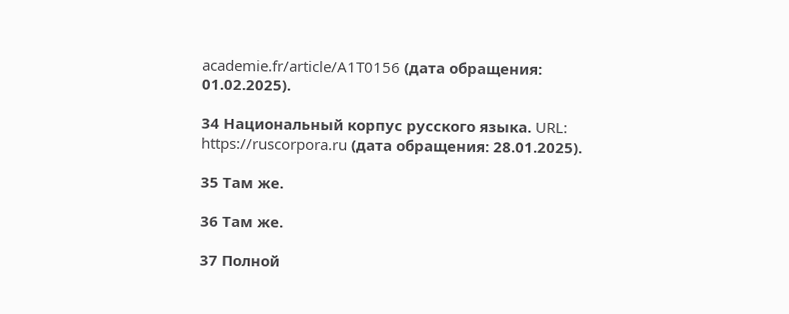academie.fr/article/A1T0156 (дата oбращения: 01.02.2025).

34 Национальный корпус русского языка. URL: https://ruscorpora.ru (дата обращения: 28.01.2025).

35 Там же.

36 Там же.

37 Полной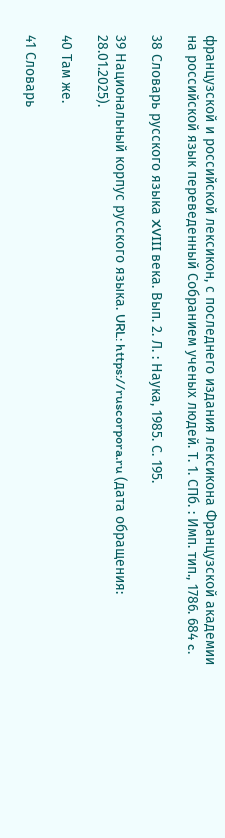французской и российской лексикон, с последнего издания лексикона Французской академии на российской язык переведенный Собранием ученых людей. Т. 1. СПб. : Имп. тип., 1786. 684 c.

38 Словарь русского языка XVIII века. Вып. 2. Л. : Наука, 1985. С. 195.

39 Национальный корпус русского языка. URL: https://ruscorpora.ru (дата oбращения: 28.01.2025).

40 Там же.

41 Словарь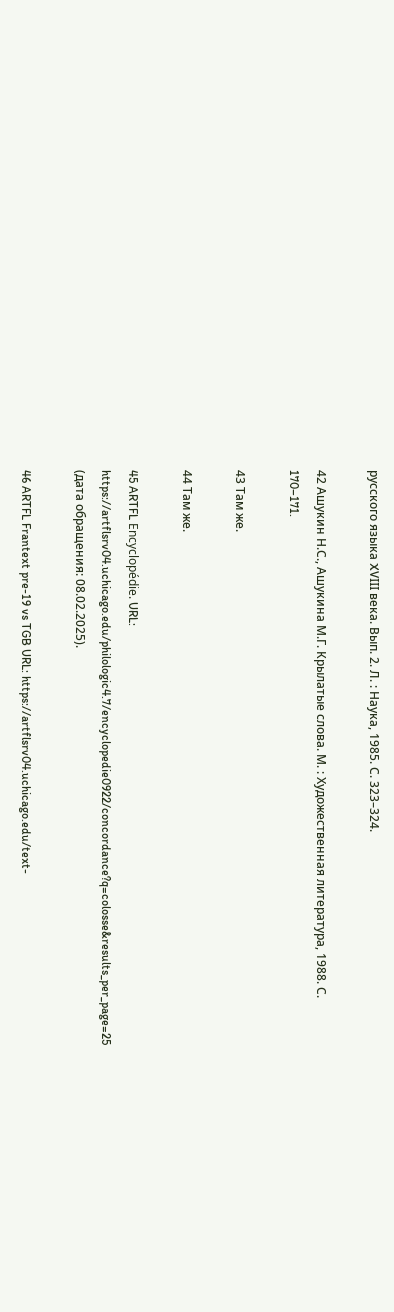русского языка XVIII века. Вып. 2. Л. : Наука, 1985. С. 323–324.

42 Ашукин Н.С., Ашукина М.Г. Крылатые слова. М. : Художественная литература, 1988. С. 170–171.

43 Там же.

44 Там же.

45 ARTFL Encyclopédie. URL: https://artflsrv04.uchicago.edu/philologic4.7/encyclopedie0922/concordance?q=colosse&results_per_page=25 (дата обращения: 08.02.2025).

46 ARTFL Frantext pre-19 vs TGB URL: https://artflsrv04.uchicago.edu/text-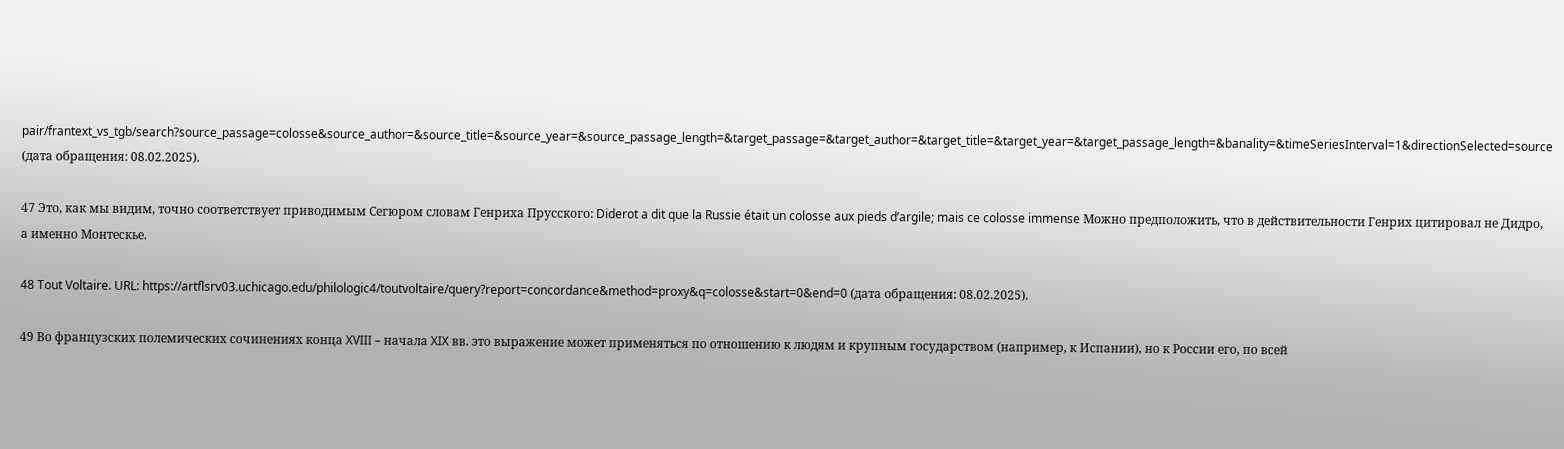pair/frantext_vs_tgb/search?source_passage=colosse&source_author=&source_title=&source_year=&source_passage_length=&target_passage=&target_author=&target_title=&target_year=&target_passage_length=&banality=&timeSeriesInterval=1&directionSelected=source (дата обращения: 08.02.2025).

47 Это, как мы видим, точно соответствует приводимым Сегюром словам Генриха Прусского: Diderot a dit que la Russie était un colosse aux pieds d’argile; mais ce colosse immense Можно предположить, что в действительности Генрих цитировал не Дидро, а именно Монтескье.

48 Tout Voltaire. URL: https://artflsrv03.uchicago.edu/philologic4/toutvoltaire/query?report=concordance&method=proxy&q=colosse&start=0&end=0 (дата обращения: 08.02.2025).

49 Во французских полемических сочинениях конца XVIII – начала XIX вв. это выражение может применяться по отношению к людям и крупным государством (например, к Испании), но к России его, по всей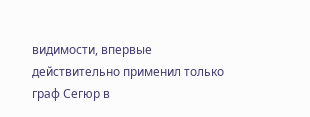видимости, впервые действительно применил только граф Сегюр в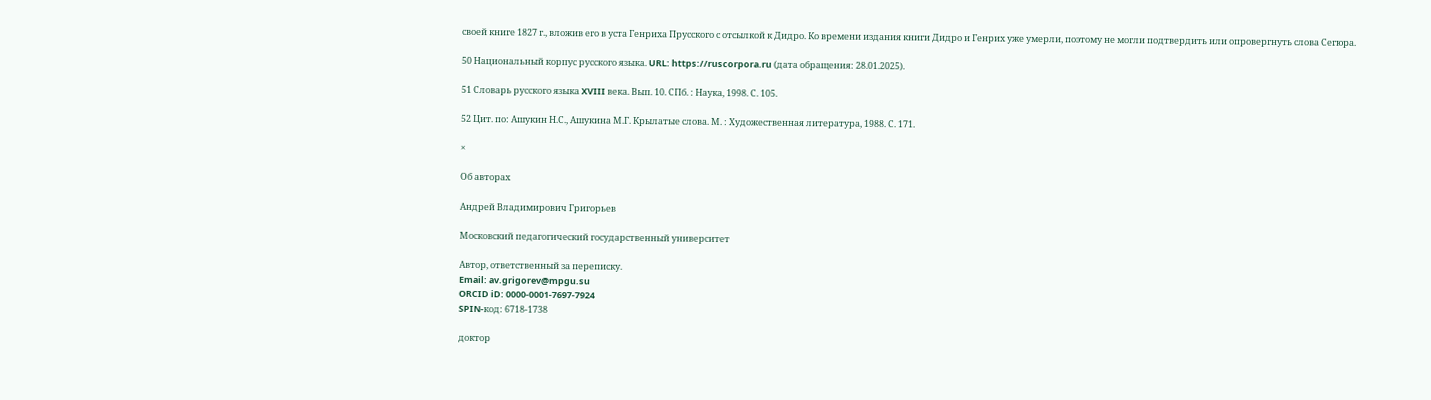своей книге 1827 г., вложив его в уста Генриха Прусского с отсылкой к Дидро. Ко времени издания книги Дидро и Генрих уже умерли, поэтому не могли подтвердить или опровергнуть слова Сегюра.

50 Национальный корпус русского языка. URL: https://ruscorpora.ru (дата oбращения: 28.01.2025).

51 Словарь русского языка XVIII века. Вып. 10. СПб. : Наука, 1998. С. 105.

52 Цит. по: Ашукин Н.С., Ашукина М.Г. Крылатые слова. М. : Художественная литература, 1988. С. 171.

×

Об авторах

Андрей Владимирович Григорьев

Московский педагогический государственный университет

Автор, ответственный за переписку.
Email: av.grigorev@mpgu.su
ORCID iD: 0000-0001-7697-7924
SPIN-код: 6718-1738

доктор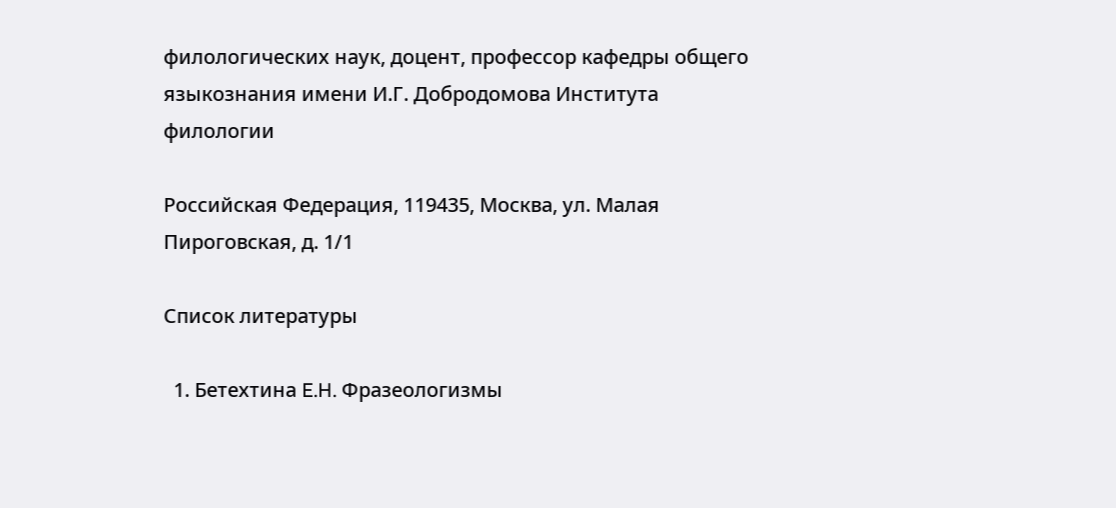филологических наук, доцент, профессор кафедры общего языкознания имени И.Г. Добродомова Института филологии

Российская Федерация, 119435, Москва, ул. Малая Пироговская, д. 1/1

Список литературы

  1. Бетехтина E.H. Фразеологизмы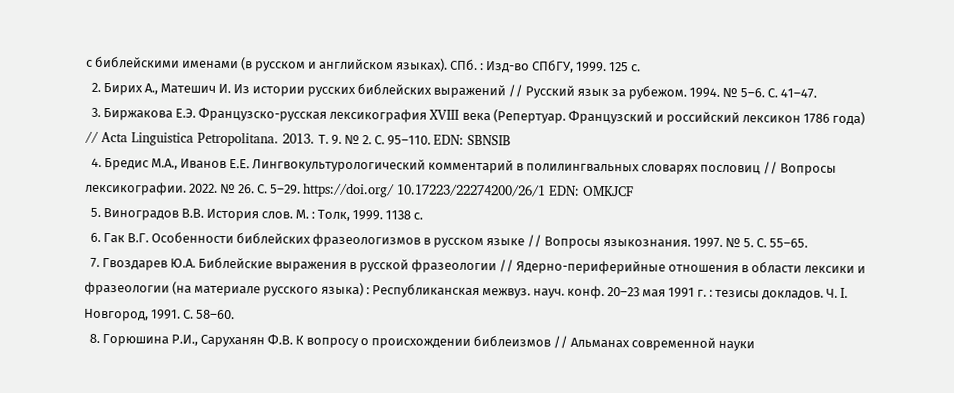с библейскими именами (в русском и английском языках). СПб. : Изд-во СПбГУ, 1999. 125 с.
  2. Бирих А., Матешич И. Из истории русских библейских выражений // Русский язык за рубежом. 1994. № 5–6. С. 41–47.
  3. Биржакова Е.Э. Французско-русская лексикография XVIII века (Репертуар. Французский и российский лексикон 1786 года) // Acta Linguistica Petropolitana. 2013. Т. 9. № 2. С. 95–110. EDN: SBNSIB
  4. Бредис М.А., Иванов Е.Е. Лингвокультурологический комментарий в полилингвальных словарях пословиц // Вопросы лексикографии. 2022. № 26. С. 5–29. https://doi.org/ 10.17223/22274200/26/1 EDN: OMKJCF
  5. Виноградов В.В. История слов. М. : Толк, 1999. 1138 с.
  6. Гак В.Г. Особенности библейских фразеологизмов в русском языке // Вопросы языкознания. 1997. № 5. С. 55–65.
  7. Гвоздарев Ю.А. Библейские выражения в русской фразеологии // Ядерно-периферийные отношения в области лексики и фразеологии (на материале русского языка) : Республиканская межвуз. науч. конф. 20–23 мая 1991 г. : тезисы докладов. Ч. I. Новгород, 1991. С. 58–60.
  8. Горюшина Р.И., Саруханян Ф.В. К вопросу о происхождении библеизмов // Альманах современной науки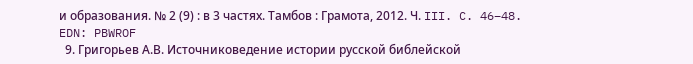и образования. № 2 (9) : в 3 частях. Тамбов : Грамота, 2012. Ч. III. C. 46–48. EDN: PBWROF
  9. Григорьев А.В. Источниковедение истории русской библейской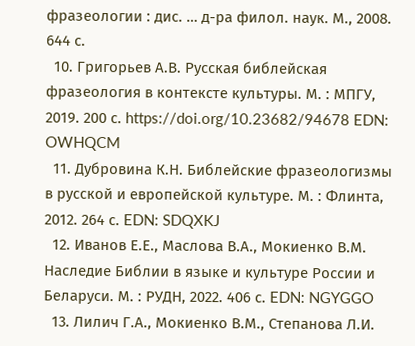фразеологии : дис. … д-ра филол. наук. М., 2008. 644 с.
  10. Григорьев А.В. Русская библейская фразеология в контексте культуры. М. : МПГУ, 2019. 200 с. https://doi.org/10.23682/94678 EDN: OWHQCM
  11. Дубровина К.Н. Библейские фразеологизмы в русской и европейской культуре. М. : Флинта, 2012. 264 с. EDN: SDQXKJ
  12. Иванов Е.Е., Маслова В.А., Мокиенко В.М. Наследие Библии в языке и культуре России и Беларуси. М. : РУДН, 2022. 406 с. EDN: NGYGGO
  13. Лилич Г.А., Мокиенко В.М., Степанова Л.И.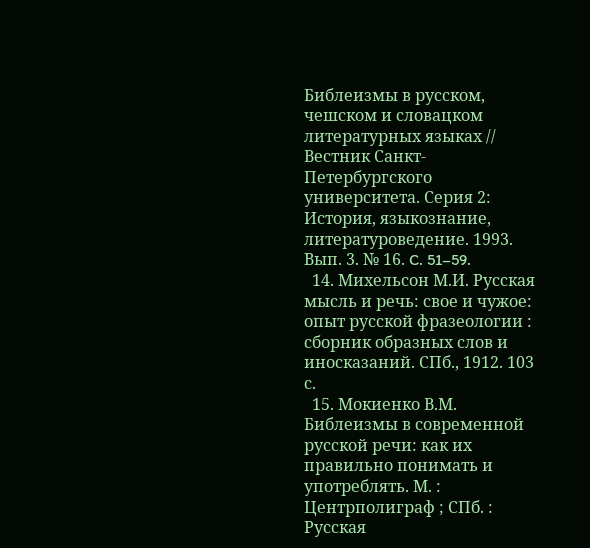Библеизмы в русском, чешском и словацком литературных языках // Вестник Санкт-Петербургского университета. Серия 2: История, языкознание, литературоведение. 1993. Bып. 3. № 16. C. 51–59.
  14. Михельсон М.И. Русская мысль и речь: свое и чужое: опыт русской фразеологии : сборник образных слов и иносказаний. СПб., 1912. 103 с.
  15. Мокиенко В.М. Библеизмы в современной русской речи: как их правильно понимать и употреблять. М. : Центрполиграф ; СПб. : Русская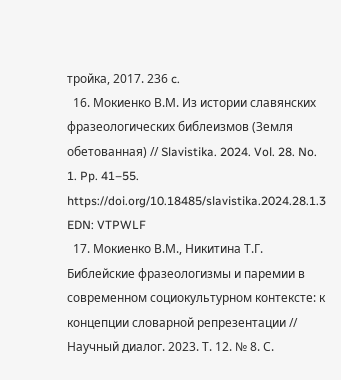тройка, 2017. 236 c.
  16. Мокиенко В.М. Из истории славянских фразеологических библеизмов (Земля обетованная) // Slavistika. 2024. Vol. 28. No. 1. Pp. 41–55. https://doi.org/10.18485/slavistika.2024.28.1.3 EDN: VTPWLF
  17. Мокиенко В.М., Никитина Т.Г. Библейские фразеологизмы и паремии в современном социокультурном контексте: к концепции словарной репрезентации // Научный диалог. 2023. Т. 12. № 8. С.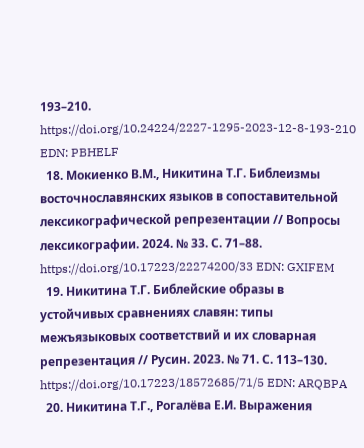193–210. https://doi.org/10.24224/2227-1295-2023-12-8-193-210 EDN: PBHELF
  18. Мокиенко В.М., Никитина Т.Г. Библеизмы восточнославянских языков в сопоставительной лексикографической репрезентации // Вопросы лексикографии. 2024. № 33. С. 71–88. https://doi.org/10.17223/22274200/33 EDN: GXIFEM
  19. Никитина Т.Г. Библейские образы в устойчивых сравнениях славян: типы межъязыковых соответствий и их словарная репрезентация // Русин. 2023. № 71. С. 113–130. https://doi.org/10.17223/18572685/71/5 EDN: ARQBPA
  20. Никитина Т.Г., Рогалёва Е.И. Выражения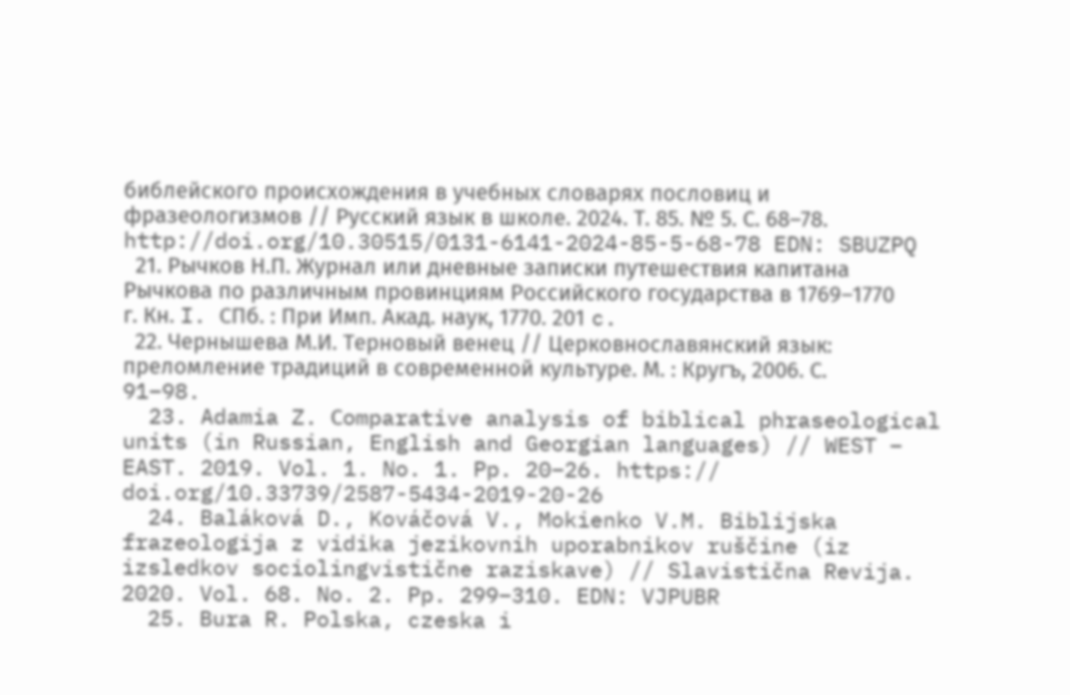библейского происхождения в учебных словарях пословиц и фразеологизмов // Русский язык в школе. 2024. Т. 85. № 5. С. 68–78. http://doi.org/10.30515/0131-6141-2024-85-5-68-78 EDN: SBUZPQ
  21. Рычков Н.П. Журнал или дневные записки путешествия капитана Рычкова по различным провинциям Российского государства в 1769–1770 г. Кн. I. СПб. : При Имп. Акад. наук, 1770. 201 c.
  22. Чернышева М.И. Терновый венец // Церковнославянский язык: преломление традиций в современной культуре. М. : Кругъ, 2006. С. 91–98.
  23. Adamia Z. Сomparative analysis of biblical phraseological units (in Russian, English and Georgian languages) // WEST – EAST. 2019. Vol. 1. No. 1. Pp. 20–26. https:// doi.org/10.33739/2587-5434-2019-20-26
  24. Baláková D., Kováčová V., Mokienko V.M. Biblijska frazeologija z vidika jezikovnih uporabnikov ruščine (iz izsledkov sociolingvistične raziskave) // Slavistična Revija. 2020. Vol. 68. No. 2. Pp. 299–310. EDN: VJPUBR
  25. Bura R. Polska, czeska i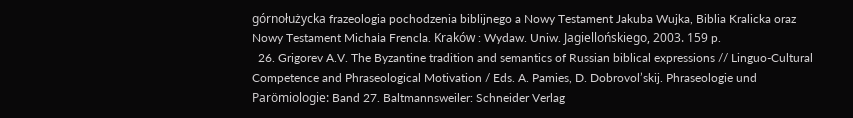górnołużycka frazeologia pochodzenia biblijnego a Nowy Testament Jakuba Wujka, Biblia Kralicka oraz Nowy Testament Michaіa Frencla. Kraków : Wydaw. Uniw. Jagiellońskiego, 2003. 159 p.
  26. Grigorev A.V. The Byzantine tradition and semantics of Russian biblical expressions // Linguo-Cultural Competence and Phraseological Motivation / Eds. A. Pamies, D. Dobrovol’skij. Phraseologie und Parömiologie: Band 27. Baltmannsweiler: Schneider Verlag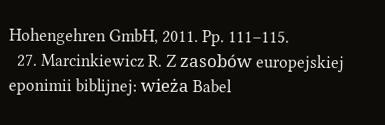Hohengehren GmbH, 2011. Pp. 111–115.
  27. Marcinkiewicz R. Z zasobów europejskiej eponimii biblijnej: wieża Babel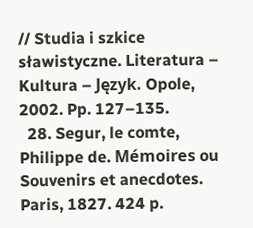// Studia i szkice sławistyczne. Literatura – Kultura – Język. Opole, 2002. Pp. 127–135.
  28. Segur, le comte, Philippe de. Mémoires ou Souvenirs et anecdotes. Paris, 1827. 424 p.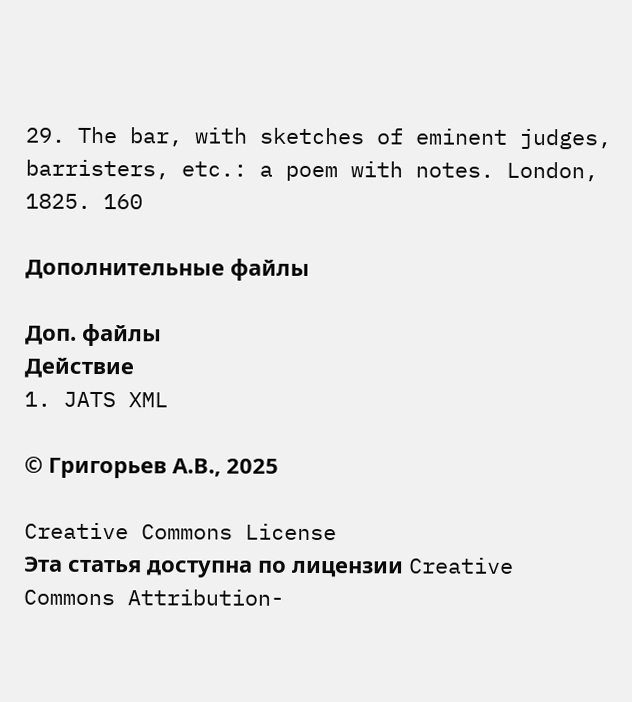29. The bar, with sketches of eminent judges, barristers, etc.: a poem with notes. London, 1825. 160

Дополнительные файлы

Доп. файлы
Действие
1. JATS XML

© Григорьев А.В., 2025

Creative Commons License
Эта статья доступна по лицензии Creative Commons Attribution-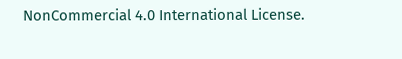NonCommercial 4.0 International License.